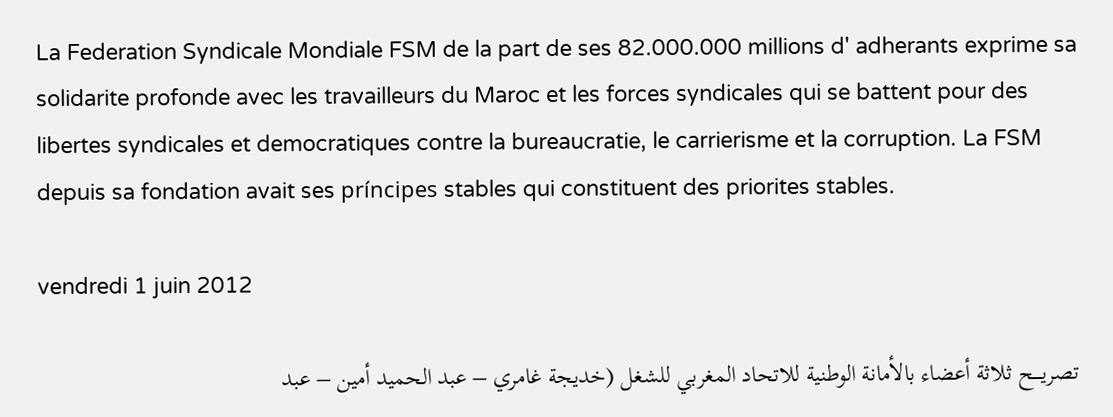La Federation Syndicale Mondiale FSM de la part de ses 82.000.000 millions d' adherants exprime sa solidarite profonde avec les travailleurs du Maroc et les forces syndicales qui se battent pour des libertes syndicales et democratiques contre la bureaucratie, le carrierisme et la corruption. La FSM depuis sa fondation avait ses príncipes stables qui constituent des priorites stables.

vendredi 1 juin 2012

تصريــــح ثلاثة أعضاء بالأمانة الوطنية للاتحاد المغربي للشغل (خديجة غامري – عبد الحميد أمين – عبد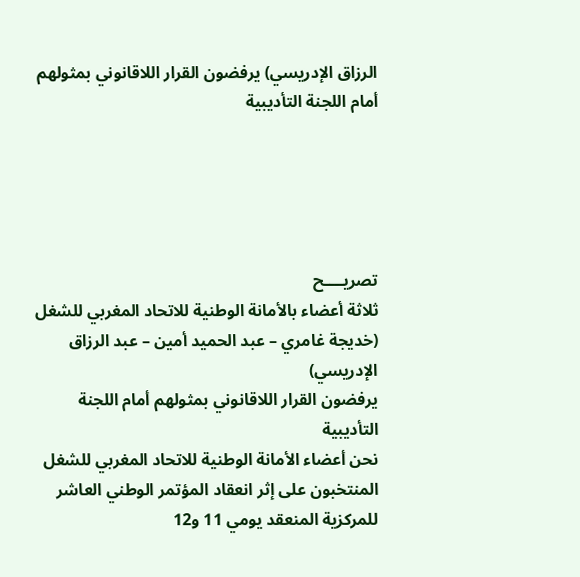الرزاق الإدريسي) يرفضون القرار اللاقانوني بمثولهم أمام اللجنة التأديبية





تصريــــح
ثلاثة أعضاء بالأمانة الوطنية للاتحاد المغربي للشغل
(خديجة غامري – عبد الحميد أمين – عبد الرزاق الإدريسي)
يرفضون القرار اللاقانوني بمثولهم أمام اللجنة التأديبية
نحن أعضاء الأمانة الوطنية للاتحاد المغربي للشغل المنتخبون على إثر انعقاد المؤتمر الوطني العاشر للمركزية المنعقد يومي 11 و12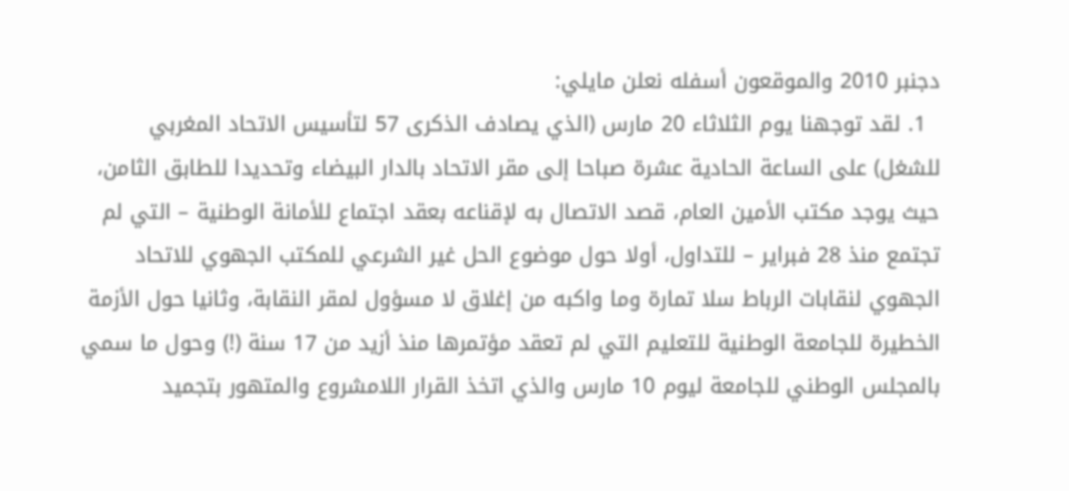دجنبر 2010 والموقعون أسفله نعلن مايلي:
  1. لقد توجهنا يوم الثلاثاء 20 مارس (الذي يصادف الذكرى 57 لتأسيس الاتحاد المغربي للشغل) على الساعة الحادية عشرة صباحا إلى مقر الاتحاد بالدار البيضاء وتحديدا للطابق الثامن، حيث يوجد مكتب الأمين العام، قصد الاتصال به لإقناعه بعقد اجتماع للأمانة الوطنية – التي لم تجتمع منذ 28 فبراير – للتداول، أولا حول موضوع الحل غير الشرعي للمكتب الجهوي للاتحاد الجهوي لنقابات الرباط سلا تمارة وما واكبه من إغلاق لا مسؤول لمقر النقابة، وثانيا حول الأزمة الخطيرة للجامعة الوطنية للتعليم التي لم تعقد مؤتمرها منذ أزيد من 17 سنة (!) وحول ما سمي بالمجلس الوطني للجامعة ليوم 10 مارس والذي اتخذ القرار اللامشروع والمتهور بتجميد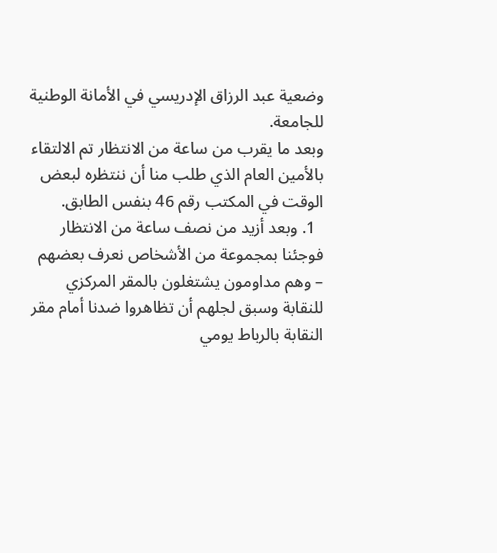وضعية عبد الرزاق الإدريسي في الأمانة الوطنية للجامعة.
وبعد ما يقرب من ساعة من الانتظار تم الالتقاء بالأمين العام الذي طلب منا أن ننتظره لبعض الوقت في المكتب رقم 46 بنفس الطابق.
  1. وبعد أزيد من نصف ساعة من الانتظار فوجئنا بمجموعة من الأشخاص نعرف بعضهم – وهم مداومون يشتغلون بالمقر المركزي للنقابة وسبق لجلهم أن تظاهروا ضدنا أمام مقر النقابة بالرباط يومي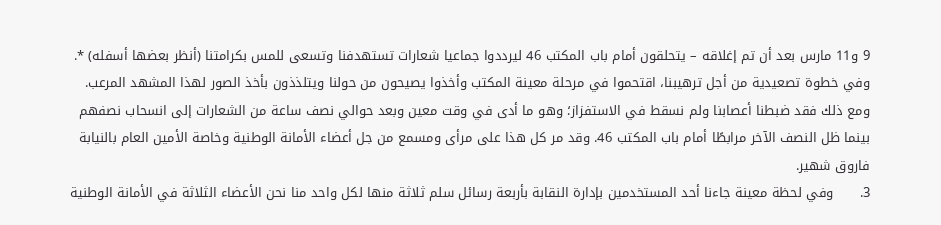9 و11 مارس بعد أن تم إغلاقه – يتحلقون أمام باب المكتب 46 ليرددوا جماعيا شعارات تستهدفنا وتسعى للمس بكرامتنا (أنظر بعضها أسفله) *. وفي خطوة تصعيدية من أجل ترهيبنا، اقتحموا في مرحلة معينة المكتب وأخذوا يصيحون من حولنا ويتلذذون بأخذ الصور لهذا المشهد المرعب. ومع ذلك فقد ضبطنا أعصابنا ولم نسقط في الاستفزاز؛ وهو ما أدى في وقت معين وبعد حوالي نصف ساعة من الشعارات إلى انسحاب نصفهم بينما ظل النصف الآخر مرابطًا أمام باب المكتب 46. وقد مر كل هذا على مرأى ومسمع من جل أعضاء الأمانة الوطنية وخاصة الأمين العام بالنيابة فاروق شهير.
3.      وفي لحظة معينة جاءنا أحد المستخدمين بإدارة النقابة بأربعة رسائل سلم ثلاثة منها لكل واحد منا نحن الأعضاء الثلاثة في الأمانة الوطنية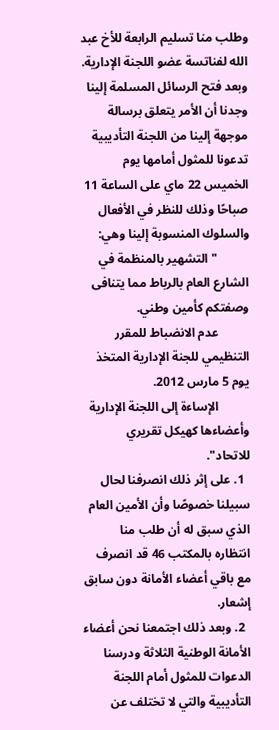وطلب منا تسليم الرابعة للأخ عبد الله لفناتسة عضو اللجنة الإدارية. وبعد فتح الرسائل المسلمة إلينا وجدنا أن الأمر يتعلق برسالة موجهة إلينا من اللجنة التأديبية تدعونا للمثول أمامها يوم الخميس 22 ماي على الساعة 11 صباحًا وذلك للنظر في الأفعال والسلوك المنسوبة إلينا وهي:
          "التشهير بالمنظمة في الشارع العام بالرباط مما يتنافى وصفتكم كأمين وطني.
          عدم الانضباط للمقرر التنظيمي للجنة الإدارية المتخذ يوم 5 مارس 2012.
          الإساءة إلى اللجنة الإدارية وأعضاءها كهيكل تقريري للاتحاد".
  1. على إثر ذلك انصرفنا لحال سبيلنا خصوصًا وأن الأمين العام الذي سبق له أن طلب منا انتظاره بالمكتب 46 قد انصرف مع باقي أعضاء الأمانة دون سابق إشعار.
  2. وبعد ذلك اجتمعنا نحن أعضاء الأمانة الوطنية الثلاثة ودرسنا الدعوات للمثول أمام اللجنة التأديبية والتي لا تختلف عن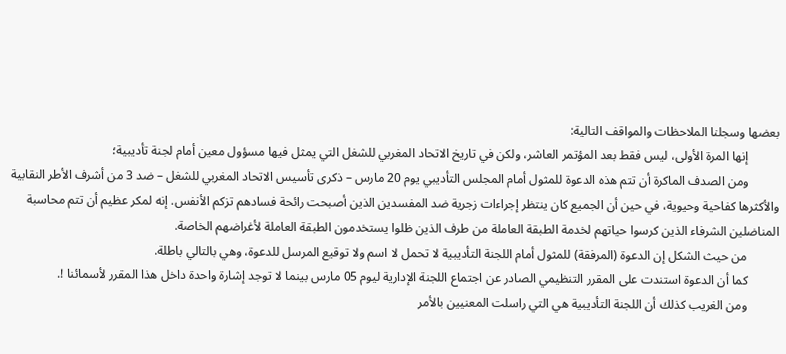بعضها وسجلنا الملاحظات والمواقف التالية:
          إنها المرة الأولى، ليس فقط بعد المؤتمر العاشر، ولكن في تاريخ الاتحاد المغربي للشغل التي يمثل فيها مسؤول معين أمام لجنة تأديبية؛
          ومن الصدف الماكرة أن تتم هذه الدعوة للمثول أمام المجلس التأديبي يوم 20 مارس – ذكرى تأسيس الاتحاد المغربي للشغل – ضد 3 من أشرف الأطر النقابية والأكثرها كفاحية وحيوية، في حين أن الجميع كان ينتظر إجراءات زجرية ضد المفسدين الذين أصبحت رائحة فسادهم تزكم الأنفس. إنه لمكر عظيم أن تتم محاسبة المناضلين الشرفاء الذين كرسوا حياتهم لخدمة الطبقة العاملة من طرف الذين ظلوا يستخدمون الطبقة العاملة لأغراضهم الخاصة.
          من حيث الشكل إن الدعوة (المرفقة) للمثول أمام اللجنة التأديبية لا تحمل لا اسم ولا توقيع المرسل للدعوة، وهي بالتالي باطلة.
          كما أن الدعوة استندت على المقرر التنظيمي الصادر عن اجتماع اللجنة الإدارية ليوم 05 مارس بينما لا توجد إشارة واحدة داخل هذا المقرر لأسمائنا !.
          ومن الغريب كذلك أن اللجنة التأديبية هي التي راسلت المعنيين بالأمر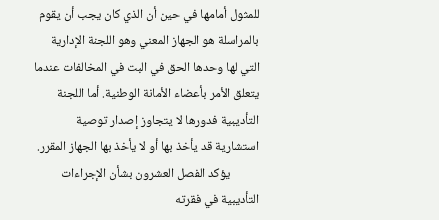للمثول أمامها في حين أن الذي كان يجب أن يقوم بالمراسلة هو الجهاز المعني وهو اللجنة الإدارية التي لها وحدها الحق في البت في المخالفات عندما يتعلق الأمر بأعضاء الأمانة الوطنية. أما اللجنة التأديبية فدورها لا يتجاوز إصدار توصية استشارية قد يأخذ بها أو لا يأخذ بها الجهاز المقرر.
          يؤكد الفصل العشرون بشأن الإجراءات التأديبية في فقرته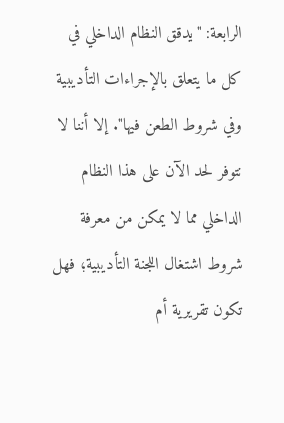الرابعة: "يدقق النظام الداخلي في كل ما يتعلق بالإجراءات التأديبية وفي شروط الطعن فيها". إلا أننا لا نتوفر لحد الآن على هذا النظام الداخلي مما لا يمكن من معرفة شروط اشتغال اللجنة التأديبية؛ فهل تكون تقريرية أم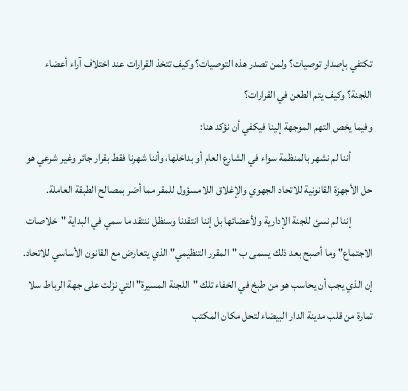تكتفي بإصدار توصيات؟ ولمن تصدر هذه التوصيات؟ وكيف تتخذ القرارات عند اختلاف آراء أعضاء اللجنة؟ وكيف يتم الطعن في القرارات؟
وفيما يخص التهم الموجهة إلينا فيكفي أن نؤكد هنا:
          أننا لم نشهر بالمنظمة سواء في الشارع العام أو بداخلها، وأننا شهرنا فقط بقرار جائر وغير شرعي هو حل الأجهزة القانونية للاتحاد الجهوي والإغلاق اللامسؤول للمقر مما أضر بمصالح الطبقة العاملة.
          إننا لم نسئ للجنة الإدارية ولأعضائها بل إننا انتقدنا وسنظل ننتقد ما سمي في البداية "خلاصات الاجتماع" وما أصبح بعد ذلك يسمى ب "المقرر التنظيمي" الذي يتعارض مع القانون الأساسي للاتحاد. إن الذي يجب أن يحاسب هو من طبخ في الخفاء تلك "اللجنة المسيرة" التي نزلت على جهة الرباط سلا تمارة من قلب مدينة الدار البيضاء لتحل مكان المكتب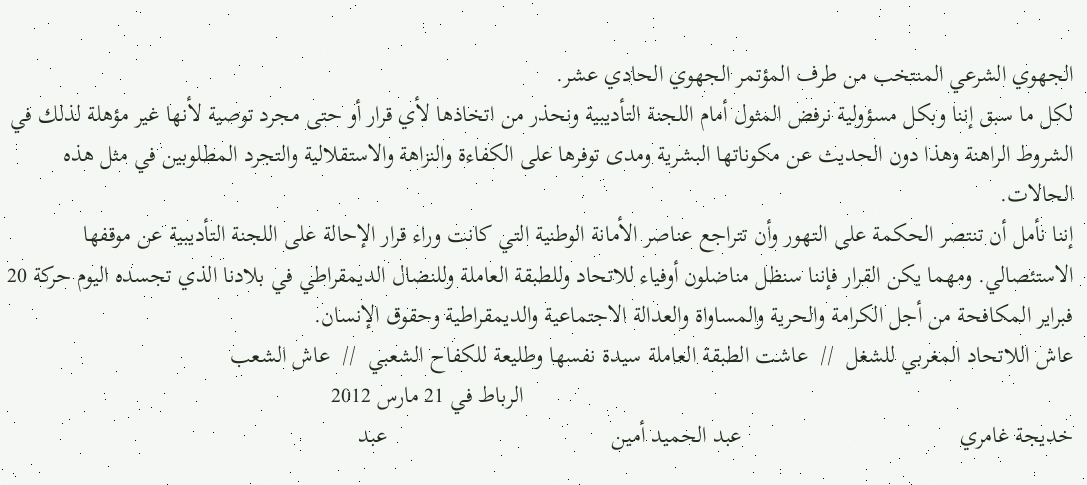الجهوي الشرعي المنتخب من طرف المؤتمر الجهوي الحادي عشر.
لكل ما سبق إننا وبكل مسؤولية نرفض المثول أمام اللجنة التأديبية ونحذر من اتخاذها لأي قرار أو حتى مجرد توصية لأنها غير مؤهلة لذلك في الشروط الراهنة وهذا دون الحديث عن مكوناتها البشرية ومدى توفرها على الكفاءة والنزاهة والاستقلالية والتجرد المطلوبين في مثل هذه الحالات.
إننا نأمل أن تنتصر الحكمة على التهور وأن تتراجع عناصر الأمانة الوطنية التي كانت وراء قرار الإحالة على اللجنة التأديبية عن موقفها الاستئصالي. ومهما يكن القرار فإننا سنظل مناضلون أوفياء للاتحاد وللطبقة العاملة وللنضال الديمقراطي في بلادنا الذي تجسده اليوم حركة 20 فبراير المكافحة من أجل الكرامة والحرية والمساواة والعدالة الاجتماعية والديمقراطية وحقوق الإنسان.
عاش اللاتحاد المغربي للشغل  //  عاشت الطبقة العاملة سيدة نفسها وطليعة للكفاح الشعبي  //  عاش الشعب
                                                                                             الرباط في 21 مارس 2012
خديجة غامري                                     عبد الحميد أمين                                      عبد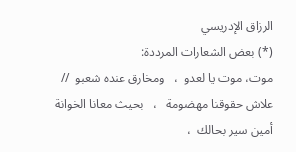الرزاق الإدريسي
(*) بعض الشعارات المرددة:
موت، موت يا لعدو  ،   ومخارق عنده شعبو  //  علاش حقوقنا مهضومة   ،   بحيث معانا الخوانة
أمين سير بحالك  ،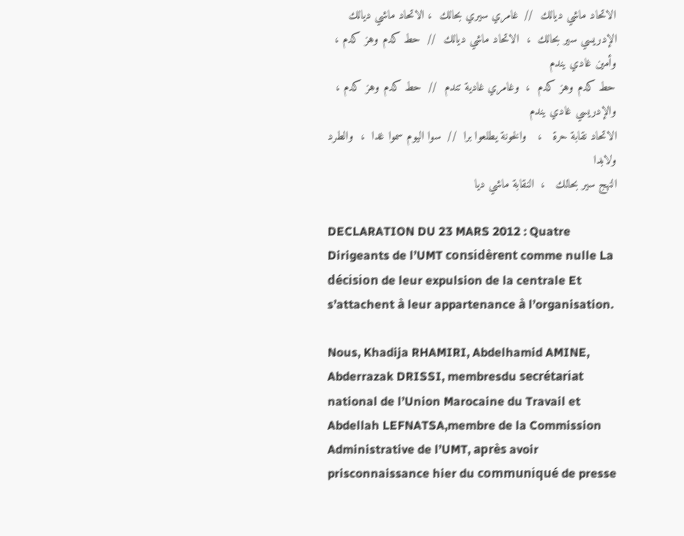الاتحاد ماشي ديالك  //  غامري سيري بحالك  ، الاتحاد ماشي ديالك
الإدريسي سير بحالك  ،  الاتحاد ماشي ديالك  //  حط كدم وهز كدم ،  وأمين غادي يندم
حط كدم وهز كدم  ،  وغامري غادية تندم  //  حط كدم وهز كدم ،  والإدريسي غادي يندم
الاتحاد نقابة حرة   ،   والخونة يطلعوا برا  //  سوا اليوم سموا غدا  ،  والطرد ولابدا
النهج سير بحالك   ،  النقابة ماشي ديا

DECLARATION DU 23 MARS 2012 : Quatre Dirigeants de l’UMT considèrent comme nulle La décision de leur expulsion de la centrale Et s’attachent à leur appartenance à l’organisation.

Nous, Khadija RHAMIRI, Abdelhamid AMINE, Abderrazak DRISSI, membresdu secrétariat national de l’Union Marocaine du Travail et Abdellah LEFNATSA,membre de la Commission Administrative de l’UMT, après avoir prisconnaissance hier du communiqué de presse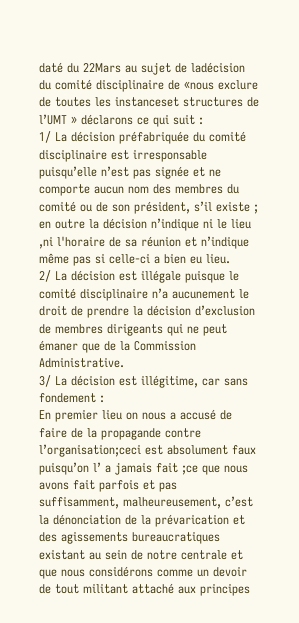daté du 22Mars au sujet de ladécision du comité disciplinaire de «nous exclure de toutes les instanceset structures de l’UMT » déclarons ce qui suit :
1/ La décision préfabriquée du comité disciplinaire est irresponsable puisqu’elle n’est pas signée et ne comporte aucun nom des membres du comité ou de son président, s’il existe ; en outre la décision n’indique ni le lieu ,ni l'horaire de sa réunion et n’indique même pas si celle-ci a bien eu lieu.
2/ La décision est illégale puisque le comité disciplinaire n’a aucunement le droit de prendre la décision d’exclusion de membres dirigeants qui ne peut émaner que de la Commission Administrative.
3/ La décision est illégitime, car sans fondement :
En premier lieu on nous a accusé de faire de la propagande contre l’organisation;ceci est absolument faux puisqu’on l’ a jamais fait ;ce que nous avons fait parfois et pas suffisamment, malheureusement, c’est la dénonciation de la prévarication et des agissements bureaucratiques existant au sein de notre centrale et que nous considérons comme un devoir de tout militant attaché aux principes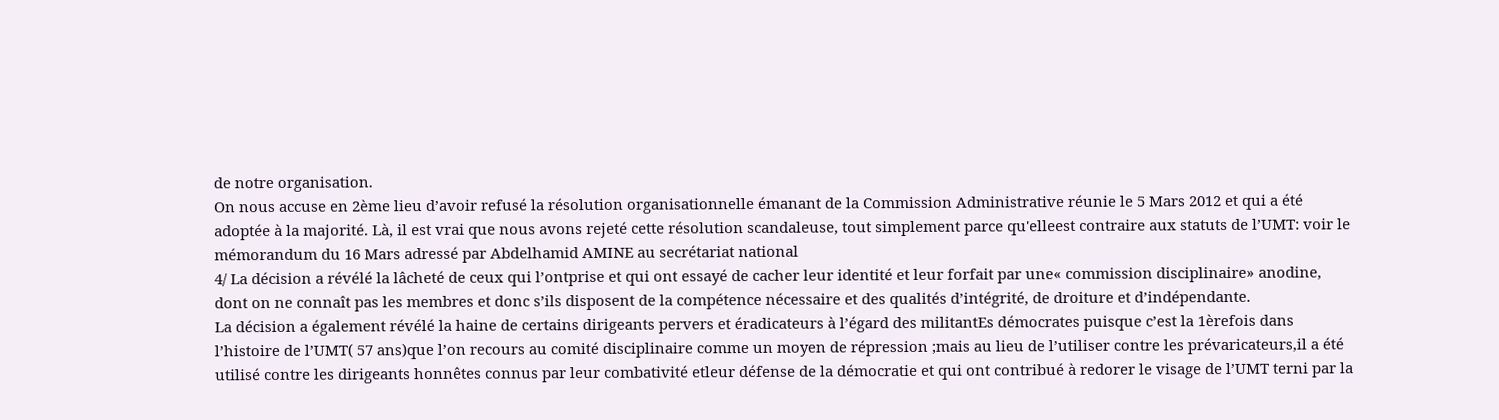de notre organisation.
On nous accuse en 2ème lieu d’avoir refusé la résolution organisationnelle émanant de la Commission Administrative réunie le 5 Mars 2012 et qui a été adoptée à la majorité. Là, il est vrai que nous avons rejeté cette résolution scandaleuse, tout simplement parce qu'elleest contraire aux statuts de l’UMT: voir le mémorandum du 16 Mars adressé par Abdelhamid AMINE au secrétariat national
4/ La décision a révélé la lâcheté de ceux qui l’ontprise et qui ont essayé de cacher leur identité et leur forfait par une« commission disciplinaire» anodine, dont on ne connaît pas les membres et donc s’ils disposent de la compétence nécessaire et des qualités d’intégrité, de droiture et d’indépendante.
La décision a également révélé la haine de certains dirigeants pervers et éradicateurs à l’égard des militantEs démocrates puisque c’est la 1èrefois dans l’histoire de l’UMT( 57 ans)que l’on recours au comité disciplinaire comme un moyen de répression ;mais au lieu de l’utiliser contre les prévaricateurs,il a été utilisé contre les dirigeants honnêtes connus par leur combativité etleur défense de la démocratie et qui ont contribué à redorer le visage de l’UMT terni par la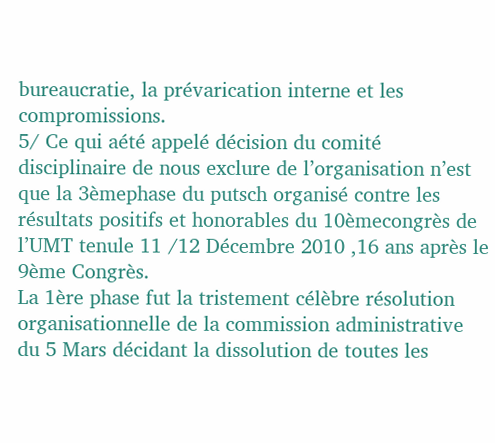bureaucratie, la prévarication interne et les compromissions.
5/ Ce qui aété appelé décision du comité disciplinaire de nous exclure de l’organisation n’est que la 3èmephase du putsch organisé contre les résultats positifs et honorables du 10èmecongrès de l’UMT tenule 11 /12 Décembre 2010 ,16 ans après le 9ème Congrès.
La 1ère phase fut la tristement célèbre résolution organisationnelle de la commission administrative du 5 Mars décidant la dissolution de toutes les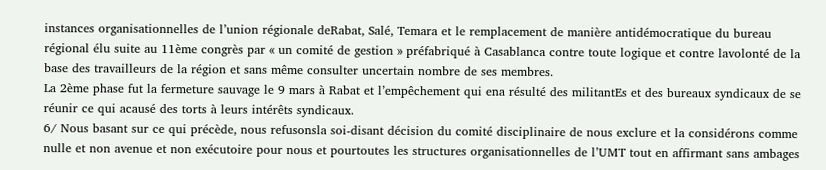instances organisationnelles de l’union régionale deRabat, Salé, Temara et le remplacement de manière antidémocratique du bureau régional élu suite au 11ème congrès par « un comité de gestion » préfabriqué à Casablanca contre toute logique et contre lavolonté de la base des travailleurs de la région et sans même consulter uncertain nombre de ses membres.
La 2ème phase fut la fermeture sauvage le 9 mars à Rabat et l’empêchement qui ena résulté des militantEs et des bureaux syndicaux de se réunir ce qui acausé des torts à leurs intérêts syndicaux.
6/ Nous basant sur ce qui précède, nous refusonsla soi-disant décision du comité disciplinaire de nous exclure et la considérons comme nulle et non avenue et non exécutoire pour nous et pourtoutes les structures organisationnelles de l’UMT tout en affirmant sans ambages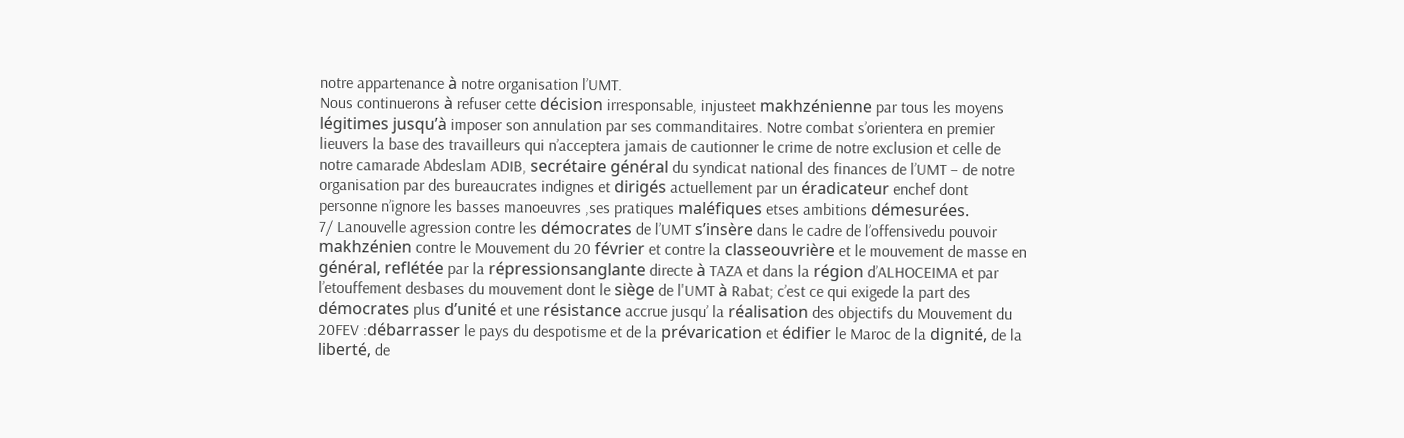notre appartenance à notre organisation l’UMT.
Nous continuerons à refuser cette décision irresponsable, injusteet makhzénienne par tous les moyens légitimes jusqu’à imposer son annulation par ses commanditaires. Notre combat s’orientera en premier lieuvers la base des travailleurs qui n’acceptera jamais de cautionner le crime de notre exclusion et celle de notre camarade Abdeslam ADIB, secrétaire général du syndicat national des finances de l’UMT – de notre organisation par des bureaucrates indignes et dirigés actuellement par un éradicateur enchef dont personne n’ignore les basses manoeuvres ,ses pratiques maléfiques etses ambitions démesurées.
7/ Lanouvelle agression contre les démocrates de l’UMT s’insère dans le cadre de l’offensivedu pouvoir makhzénien contre le Mouvement du 20 février et contre la classeouvrière et le mouvement de masse en général, reflétée par la répressionsanglante directe à TAZA et dans la région d’ALHOCEIMA et par l’etouffement desbases du mouvement dont le siège de l'UMT à Rabat; c’est ce qui exigede la part des démocrates plus d’unité et une résistance accrue jusqu’ la réalisation des objectifs du Mouvement du 20FEV :débarrasser le pays du despotisme et de la prévarication et édifier le Maroc de la dignité, de la liberté, de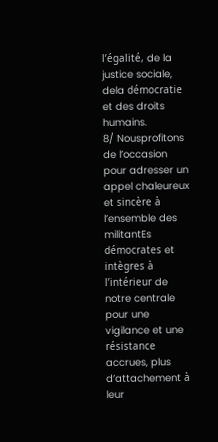l’égalité, de la justice sociale, dela démocratie et des droits humains.
8/ Nousprofitons de l’occasion pour adresser un appel chaleureux et sincère à l’ensemble des militantEs démocrates et intègres à l’intérieur de notre centrale pour une vigilance et une résistance accrues, plus d’attachement à leur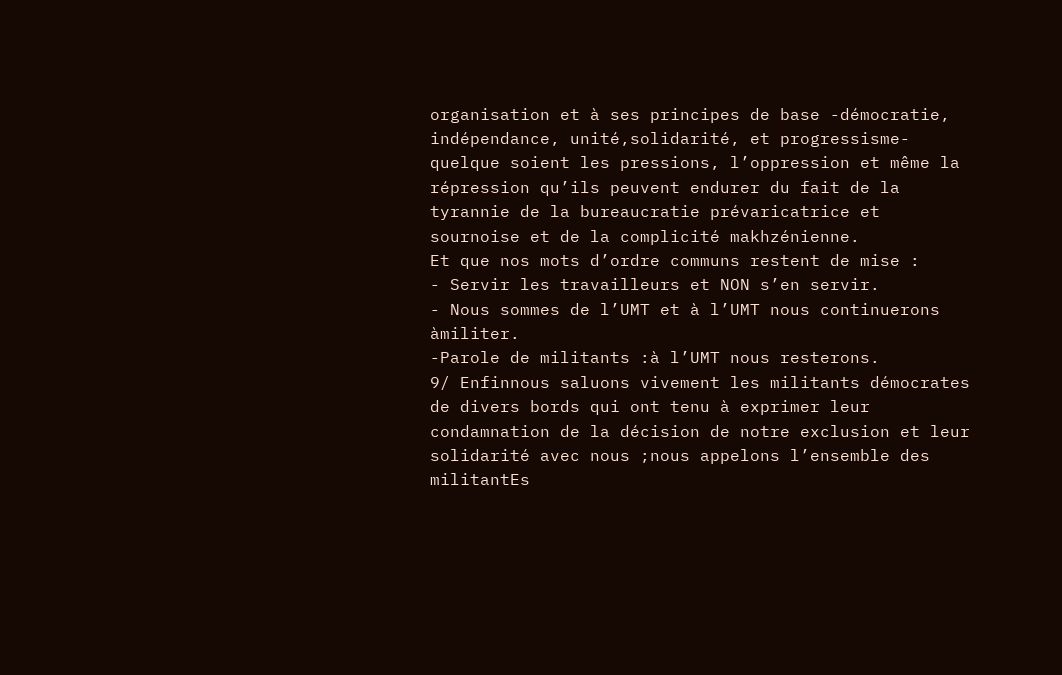organisation et à ses principes de base -démocratie, indépendance, unité,solidarité, et progressisme- quelque soient les pressions, l’oppression et même la répression qu’ils peuvent endurer du fait de la tyrannie de la bureaucratie prévaricatrice et sournoise et de la complicité makhzénienne.
Et que nos mots d’ordre communs restent de mise :
- Servir les travailleurs et NON s’en servir.
- Nous sommes de l’UMT et à l’UMT nous continuerons àmiliter.
-Parole de militants :à l’UMT nous resterons.
9/ Enfinnous saluons vivement les militants démocrates de divers bords qui ont tenu à exprimer leur condamnation de la décision de notre exclusion et leur solidarité avec nous ;nous appelons l’ensemble des militantEs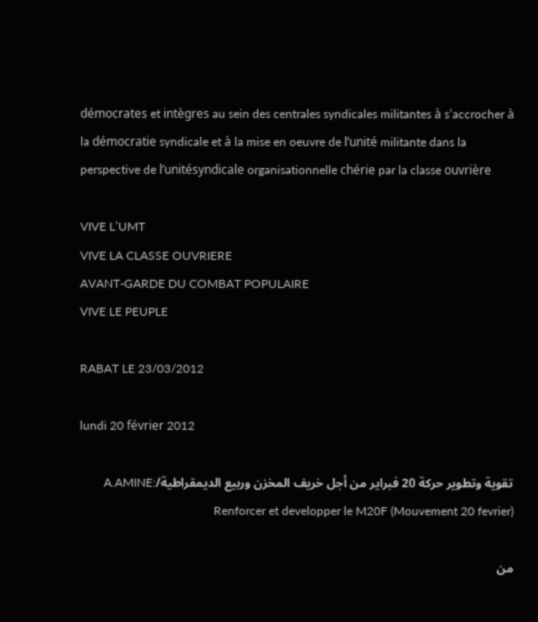démocrates et intègres au sein des centrales syndicales militantes à s’accrocher à la démocratie syndicale et à la mise en oeuvre de l’unité militante dans la perspective de l’unitésyndicale organisationnelle chérie par la classe ouvrière

VIVE L’UMT
VIVE LA CLASSE OUVRIERE
AVANT-GARDE DU COMBAT POPULAIRE
VIVE LE PEUPLE

RABAT LE 23/03/2012

lundi 20 février 2012

تقوية وتطوير حركة 20 فبراير من أجل خريف المخزن وربيع الديمقراطية/A.AMINE: Renforcer et developper le M20F (Mouvement 20 fevrier)

من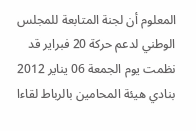المعلوم أن لجنة المتابعة للمجلس الوطني لدعم حركة 20 فبراير قد نظمت يوم الجمعة 06 يناير 2012 بنادي هيئة المحامين بالرباط لقاءا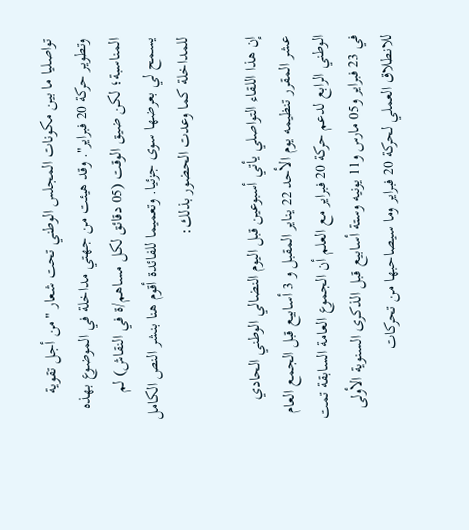تواصليا ما بين مكونات المجلس الوطني تحت شعار "من أجل تقوية وتطوير حركة 20 فبراير". وقد هيئت من جهتي مداخلة في الموضوع بهذه المناسبة؛ لكن ضيق الوقت (05 دقائق لكل مساهم/ة في النقاش) لم يسمح لي بعرضها سوى جزئيا. وتعميما للفائدة أقوم هنا بنشر النص الكامل للمداخلة كما وعدت الحضور بذلك:

إن هذا اللقاء التواصلي يأتي أسبوعين قبل اليوم النضالي الوطني الحادي عشر المقرر تنظيمه يوم الأحد 22 يناير المقبل و 3 أسابيع قبل الجمع العام الوطني الرابع لدعم حركة 20 فبراير مع العلم أن الجموع العامة السابقة تمت في 23 فبراير و05 مارس و11 يونيه وستة أسابيع قبل الذكرى السنوية الأولى للانطلاق العملي لحركة 20 فبراير وما سيصاحبها من تحركات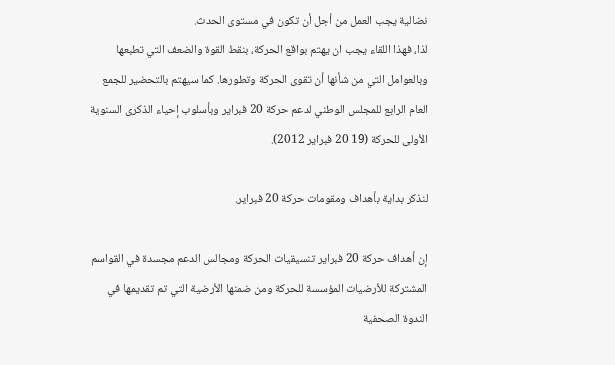نضالية يجب العمل من أجل أن تكون في مستوى الحدث.
لذا، فهذا اللقاء يجب ان يهتم بواقع الحركة، بنقط القوة والضعف التي تطبعها وبالعوامل التي من شأنها أن تقوى الحركة وتطورها. كما سيهتم بالتحضير للجمع العام الرابع للمجلس الوطني لدعم حركة 20 فبراير وبأسلوب إحياء الذكرى السنوية الأولى للحركة (19 20 فبراير 2012).

لنذكر بداية بأهداف ومقومات حركة 20 فبراير.

إن أهداف حركة 20 فبراير تنسيقيات الحركة ومجالس الدعم مجسدة في القواسم المشتركة للأرضيات المؤسسة للحركة ومن ضمنها الأرضية التي تم تقديمها في الندوة الصحفية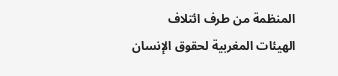المنظمة من طرف ائتلاف الهيئات المغربية لحقوق الإنسان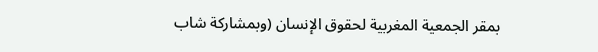بمقر الجمعية المغربية لحقوق الإنسان (وبمشاركة شاب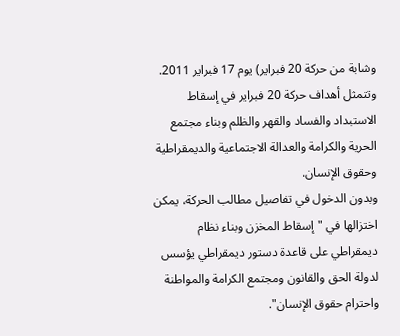وشابة من حركة 20 فبراير) يوم 17 فبراير 2011.
وتتمثل أهداف حركة 20 فبراير في إسقاط الاستبداد والفساد والقهر والظلم وبناء مجتمع الحرية والكرامة والعدالة الاجتماعية والديمقراطية وحقوق الإنسان.
وبدون الدخول في تفاصيل مطالب الحركة، يمكن اختزالها في "إسقاط المخزن وبناء نظام ديمقراطي على قاعدة دستور ديمقراطي يؤسس لدولة الحق والقانون ومجتمع الكرامة والمواطنة واحترام حقوق الإنسان".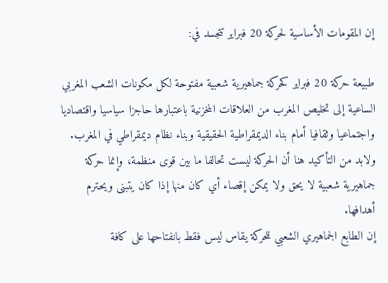إن المقومات الأساسية لحركة 20 فبراير تتجسد في:

طبيعة حركة 20 فبراير كحركة جماهيرية شعبية مفتوحة لكل مكونات الشعب المغربي الساعية إلى تخليص المغرب من العلاقات المخزنية باعتبارها حاجزا سياسيا واقتصاديا واجتماعيا وثقافيا أمام بناء الديمقراطية الحقيقية وبناء نظام ديمقراطي في المغرب.
ولابد من التأكيد هنا أن الحركة ليست تحالفا ما بين قوى منظمة، وإنما حركة جماهيرية شعبية لا يحق ولا يمكن إقصاء أي كان منها إذا كان يتبنى ويحترم أهدافها.
إن الطابع الجماهيري الشعبي للحركة يقاس ليس فقط بانفتاحها على كافة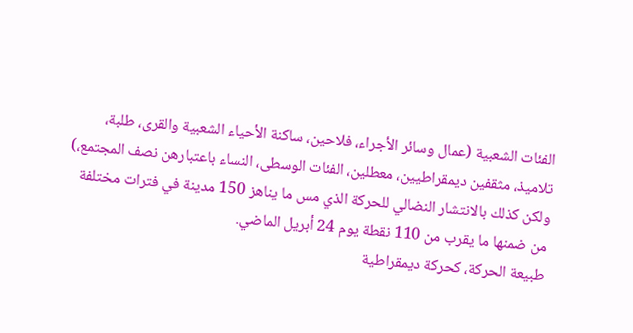الفئات الشعبية (عمال وسائر الأجراء، فلاحين، ساكنة الأحياء الشعبية والقرى، طلبة، تلاميذ، مثقفين ديمقراطيين، معطلين، الفئات الوسطى، النساء باعتبارهن نصف المجتمع،) ولكن كذلك بالانتشار النضالي للحركة الذي مس ما يناهز 150 مدينة في فترات مختلفة من ضمنها ما يقرب من 110 نقطة يوم 24 أبريل الماضي.
طبيعة الحركة، كحركة ديمقراطية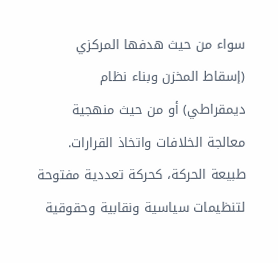سواء من حيث هدفها المركزي (إسقاط المخزن وبناء نظام ديمقراطي) أو من حيث منهجية معالجة الخلافات واتخاذ القرارات.
طبيعة الحركة، كحركة تعددية مفتوحة لتنظيمات سياسية ونقابية وحقوقية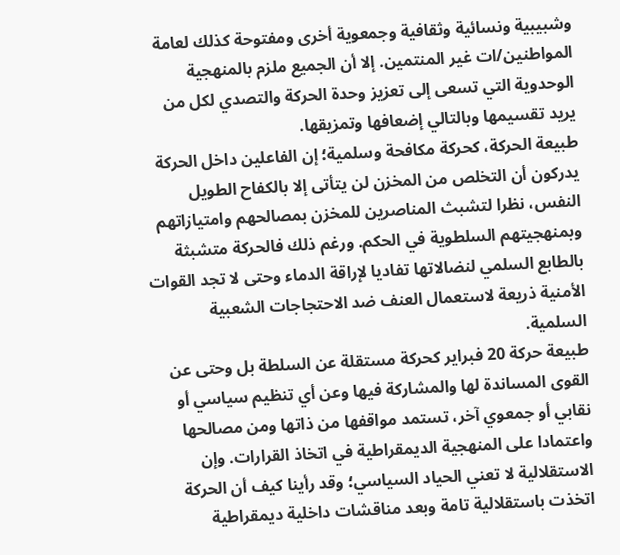وشبيبية ونسائية وثقافية وجمعوية أخرى ومفتوحة كذلك لعامة المواطنين/ات غير المنتمين. إلا أن الجميع ملزم بالمنهجية الوحدوية التي تسعى إلى تعزيز وحدة الحركة والتصدي لكل من يريد تقسيمها وبالتالي إضعافها وتمزيقها.
طبيعة الحركة، كحركة مكافحة وسلمية؛ إن الفاعلين داخل الحركة يدركون أن التخلص من المخزن لن يتأتى إلا بالكفاح الطويل النفس، نظرا لتشبث المناصرين للمخزن بمصالحهم وامتيازاتهم وبمنهجيتهم السلطوية في الحكم. ورغم ذلك فالحركة متشبثة بالطابع السلمي لنضالاتها تفاديا لإراقة الدماء وحتى لا تجد القوات الأمنية ذريعة لاستعمال العنف ضد الاحتجاجات الشعبية السلمية.
طبيعة حركة 20 فبراير كحركة مستقلة عن السلطة بل وحتى عن القوى المساندة لها والمشاركة فيها وعن أي تنظيم سياسي أو نقابي أو جمعوي آخر، تستمد مواقفها من ذاتها ومن مصالحها واعتمادا على المنهجية الديمقراطية في اتخاذ القرارات. وإن الاستقلالية لا تعني الحياد السياسي؛ وقد رأينا كيف أن الحركة اتخذت باستقلالية تامة وبعد مناقشات داخلية ديمقراطية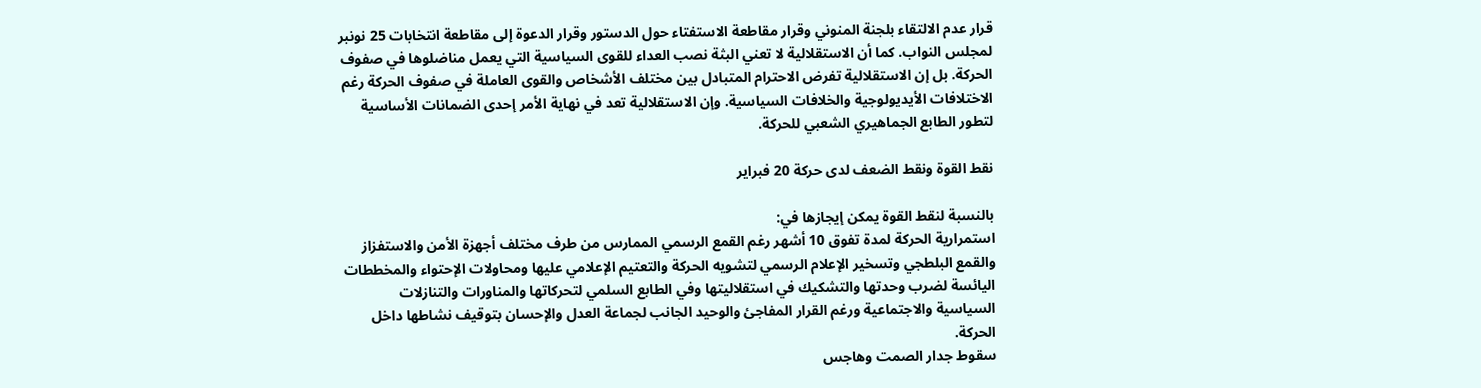قرار عدم الالتقاء بلجنة المنوني وقرار مقاطعة الاستفتاء حول الدستور وقرار الدعوة إلى مقاطعة انتخابات 25 نونبر لمجلس النواب. كما أن الاستقلالية لا تعني البثة نصب العداء للقوى السياسية التي يعمل مناضلوها في صفوف الحركة. بل إن الاستقلالية تفرض الاحترام المتبادل بين مختلف الأشخاص والقوى العاملة في صفوف الحركة رغم الاختلافات الأيديولوجية والخلافات السياسية. وإن الاستقلالية تعد في نهاية الأمر إحدى الضمانات الأساسية لتطور الطابع الجماهيري الشعبي للحركة.

نقط القوة ونقط الضعف لدى حركة 20 فبراير

بالنسبة لنقط القوة يمكن إيجازها في:
استمرارية الحركة لمدة تفوق 10 أشهر رغم القمع الرسمي الممارس من طرف مختلف أجهزة الأمن والاستفزاز والقمع البلطجي وتسخير الإعلام الرسمي لتشويه الحركة والتعتيم الإعلامي عليها ومحاولات الإحتواء والمخططات اليائسة لضرب وحدتها والتشكيك في استقلاليتها وفي الطابع السلمي لتحركاتها والمناورات والتنازلات السياسية والاجتماعية ورغم القرار المفاجئ والوحيد الجانب لجماعة العدل والإحسان بتوقيف نشاطها داخل الحركة.
سقوط جدار الصمت وهاجس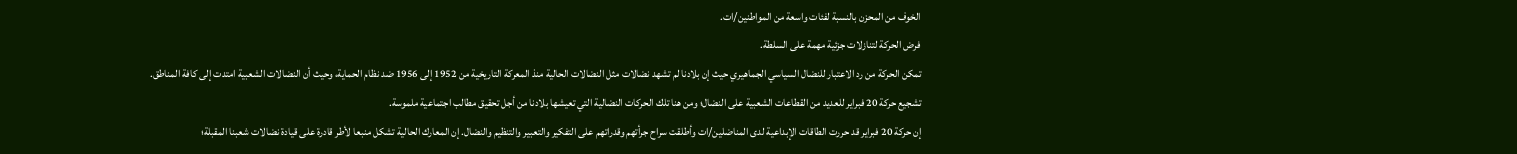الخوف من المحزن بالنسبة لفئات واسعة من المواطنين/ات.
فرض الحركة لتنازلات جزئية مهمة على السلطة.
تمكن الحركة من رد الاعتبار للنضال السياسي الجماهيري حيث إن بلادنا لم تشهد نضالات مثل النضالات الحالية منذ المعركة التاريخية من 1952 إلى 1956 ضد نظام الحماية، وحيث أن النضالات الشعبية امتدت إلى كافة المناطق.
تشجيع حركة 20 فبراير للعديد من القطاعات الشعبية على النضال؛ ومن هنا تلك الحركات النضالية التي تعيشها بلادنا من أجل تحقيق مطالب اجتماعية ملموسة.
إن حركة 20 فبراير قد حررت الطاقات الإبداعية لدى المناضلين/ات وأطلقت سراح جرأتهم وقدراتهم على التفكير والتعبير والتنظيم والنضال. إن المعارك الحالية تشكل منبعا لأطر قادرة على قيادة نضالات شعبنا المقبلة؛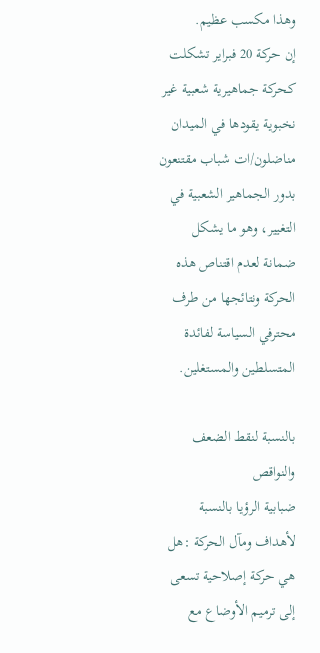وهذا مكسب عظيم.
إن حركة 20 فبراير تشكلت كحركة جماهيرية شعبية غير نخبوية يقودها في الميدان مناضلون/ات شباب مقتنعون بدور الجماهير الشعبية في التغيير، وهو ما يشكل ضمانة لعدم اقتناص هذه الحركة ونتائجها من طرف محترفي السياسة لفائدة المتسلطين والمستغلين.

بالنسبة لنقط الضعف والنواقص
ضبابية الرؤيا بالنسبة لأهداف ومآل الحركة :هل هي حركة إصلاحية تسعى إلى ترميم الأوضاع مع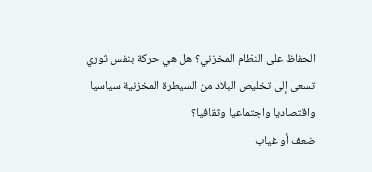الحفاظ على النظام المخزني؟ هل هي حركة بنفس ثوري تسعى إلى تخليص البلاد من السيطرة المخزنية سياسيا واقتصاديا واجتماعيا وثقافيا؟
ضعف أو غياب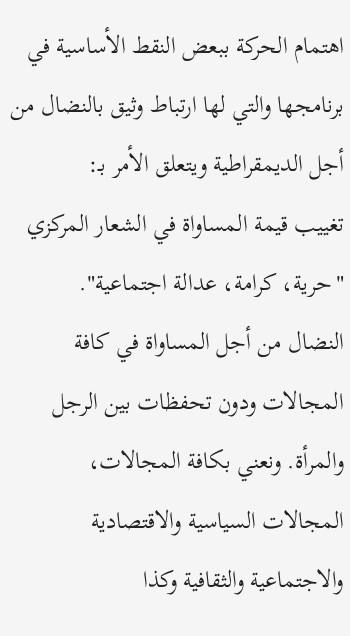اهتمام الحركة ببعض النقط الأساسية في برنامجها والتي لها ارتباط وثيق بالنضال من أجل الديمقراطية ويتعلق الأمر بـ:
تغييب قيمة المساواة في الشعار المركزي "حرية، كرامة، عدالة اجتماعية".
النضال من أجل المساواة في كافة المجالات ودون تحفظات بين الرجل والمرأة. ونعني بكافة المجالات، المجالات السياسية والاقتصادية والاجتماعية والثقافية وكذا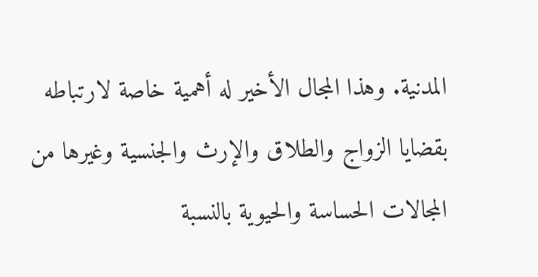المدنية. وهذا المجال الأخير له أهمية خاصة لارتباطه بقضايا الزواج والطلاق والإرث والجنسية وغيرها من المجالات الحساسة والحيوية بالنسبة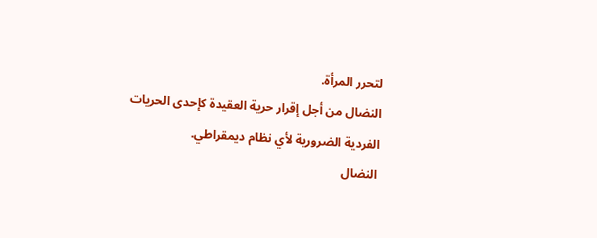لتحرر المرأة.
النضال من أجل إقرار حرية العقيدة كإحدى الحريات الفردية الضرورية لأي نظام ديمقراطي.
النضال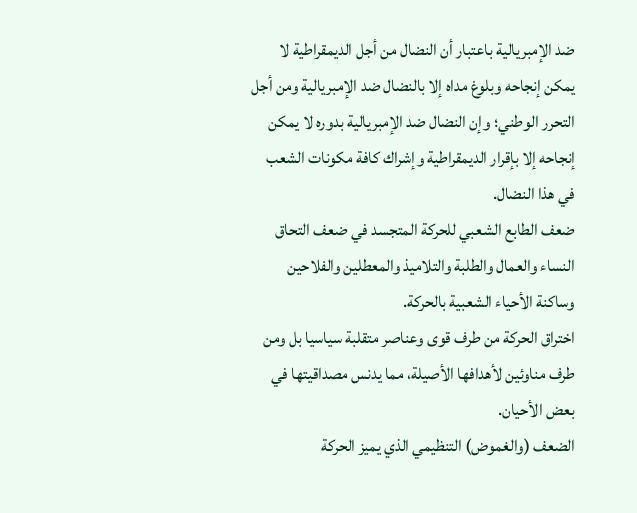ضد الإمبريالية باعتبار أن النضال من أجل الديمقراطية لا يمكن إنجاحه وبلوغ مداه إلا بالنضال ضد الإمبريالية ومن أجل التحرر الوطني؛ وإن النضال ضد الإمبريالية بدوره لا يمكن إنجاحه إلا بإقرار الديمقراطية وإشراك كافة مكونات الشعب في هذا النضال.
ضعف الطابع الشعبي للحركة المتجسد في ضعف التحاق النساء والعمال والطلبة والتلاميذ والمعطلين والفلاحين وساكنة الأحياء الشعبية بالحركة.
اختراق الحركة من طرف قوى وعناصر متقلبة سياسيا بل ومن طرف مناوئين لأهدافها الأصيلة، مما يدنس مصداقيتها في بعض الأحيان.
الضعف (والغموض) التنظيمي الذي يميز الحركة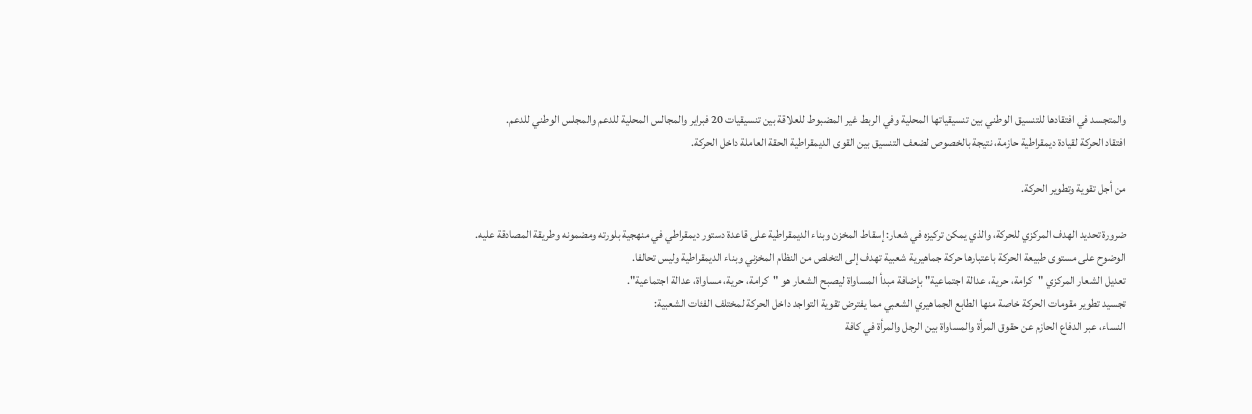والمتجسد في افتقادها للتنسيق الوطني بين تنسيقياتها المحلية وفي الربط غير المضبوط للعلاقة بين تنسيقيات 20 فبراير والمجالس المحلية للدعم والمجلس الوطني للدعم.
افتقاد الحركة لقيادة ديمقراطية حازمة، نتيجة بالخصوص لضعف التنسيق بين القوى الديمقراطية الحقة العاملة داخل الحركة.

من أجل تقوية وتطوير الحركة.

ضرورة تحديد الهدف المركزي للحركة، والذي يمكن تركيزه في شعار: إسقاط المخزن وبناء الديمقراطية على قاعدة دستور ديمقراطي في منهجية بلورته ومضمونه وطريقة المصادقة عليه.
الوضوح على مستوى طبيعة الحركة باعتبارها حركة جماهيرية شعبية تهدف إلى التخلص من النظام المخزني وبناء الديمقراطية وليس تحالفا.
تعديل الشعار المركزي "كرامة، حرية، عدالة اجتماعية" بإضافة مبدأ المساواة ليصبح الشعار هو "كرامة، حرية، مساواة، عدالة اجتماعية".
تجسيد تطوير مقومات الحركة خاصة منها الطابع الجماهيري الشعبي مما يفترض تقوية التواجد داخل الحركة لمختلف الفئات الشعبية:
النساء، عبر الدفاع الحازم عن حقوق المرأة والمساواة بين الرجل والمرأة في كافة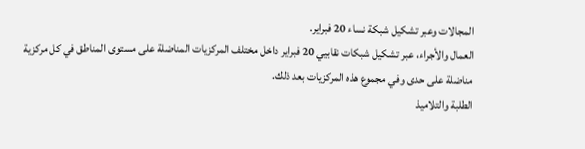المجالات وعبر تشكيل شبكة نساء 20 فبراير.
العمال والأجراء، عبر تشكيل شبكات نقابيي 20 فبراير داخل مختلف المركزيات المناضلة على مستوى المناطق في كل مركزية مناضلة على حدى وفي مجموع هذه المركزيات بعد ذلك.
الطلبة والتلاميذ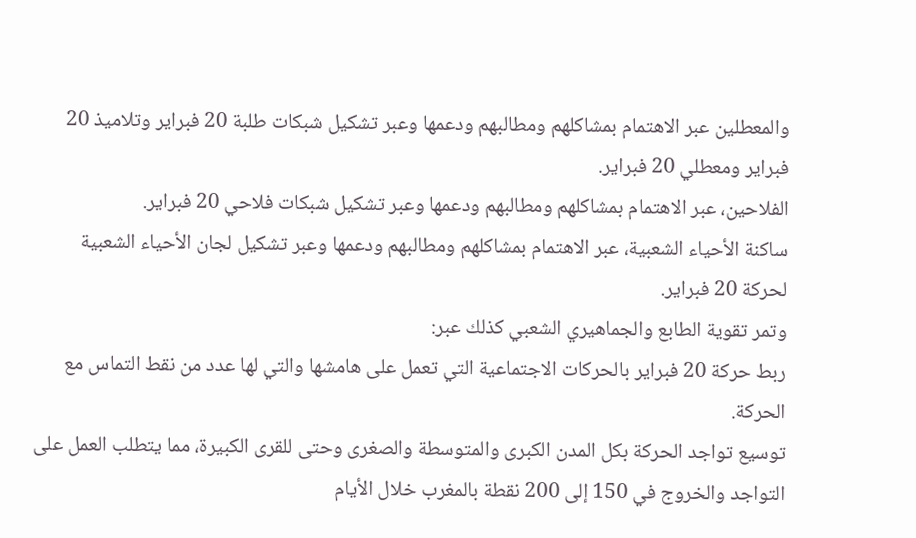والمعطلين عبر الاهتمام بمشاكلهم ومطالبهم ودعمها وعبر تشكيل شبكات طلبة 20 فبراير وتلاميذ 20 فبراير ومعطلي 20 فبراير.
الفلاحين، عبر الاهتمام بمشاكلهم ومطالبهم ودعمها وعبر تشكيل شبكات فلاحي 20 فبراير.
ساكنة الأحياء الشعبية، عبر الاهتمام بمشاكلهم ومطالبهم ودعمها وعبر تشكيل لجان الأحياء الشعبية لحركة 20 فبراير.
وتمر تقوية الطابع والجماهيري الشعبي كذلك عبر:
ربط حركة 20 فبراير بالحركات الاجتماعية التي تعمل على هامشها والتي لها عدد من نقط التماس مع الحركة.
توسيع تواجد الحركة بكل المدن الكبرى والمتوسطة والصغرى وحتى للقرى الكبيرة، مما يتطلب العمل على التواجد والخروج في 150 إلى 200 نقطة بالمغرب خلال الأيام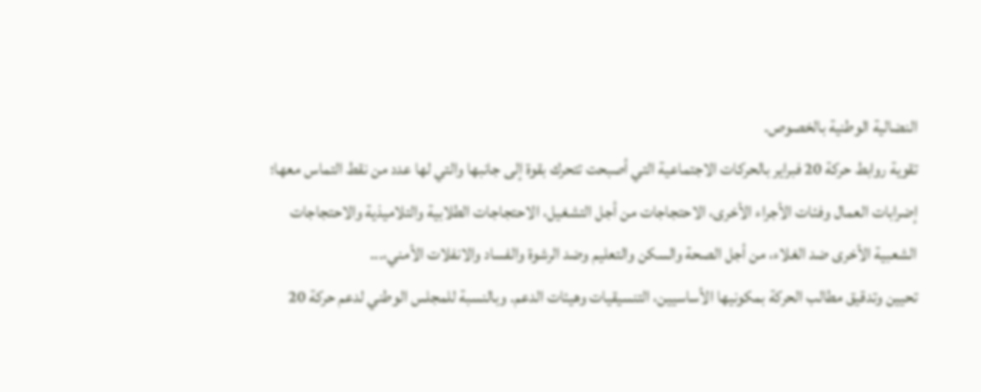النضالية الوطنية بالخصوص.
تقوية روابط حركة 20 فبراير بالحركات الاجتماعية التي أصبحت تتحرك بقوة إلى جانبها والتي لها عدد من نقط التماس معها؛ إضرابات العمال وفئات الأجراء الأخرى، الاحتجاجات من أجل التشغيل، الاحتجاجات الطلابية والتلاميذية والاحتجاجات الشعبية الأخرى ضد الغلاء، من أجل الصحة والسكن والتعليم وضد الرشوة والفساد والانفلات الأمني،...
تحيين وتدقيق مطالب الحركة بمكونيها الأساسيين، التنسيقيات وهيئات الدعم. وبالنسبة للمجلس الوطني لدعم حركة 20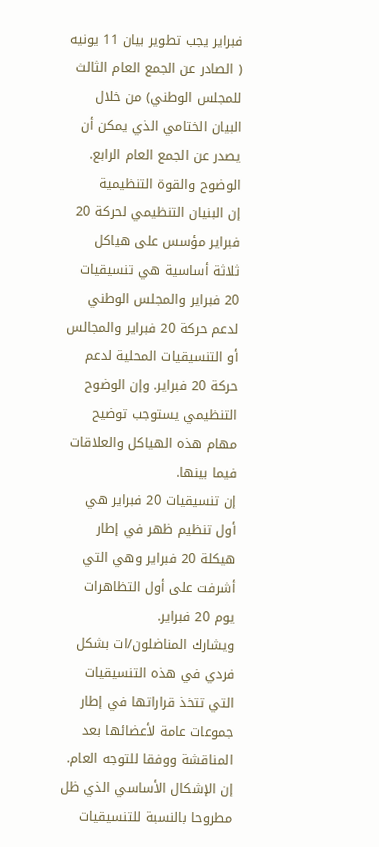فبراير يجب تطوير بيان 11 يونيه ( الصادر عن الجمع العام الثالث للمجلس الوطني) من خلال البيان الختامي الذي يمكن أن يصدر عن الجمع العام الرابع.
الوضوح والقوة التنظيمية
إن البنيان التنظيمي لحركة 20 فبراير مؤسس على هياكل ثلاثة أساسية هي تنسيقيات 20 فبراير والمجلس الوطني لدعم حركة 20 فبراير والمجالس أو التنسيقيات المحلية لدعم حركة 20 فبراير. وإن الوضوح التنظيمي يستوجب توضيح مهام هذه الهياكل والعلاقات فيما بينها.
إن تنسيقيات 20 فبراير هي أول تنظيم ظهر في إطار هيكلة 20 فبراير وهي التي أشرفت على أول التظاهرات يوم 20 فبراير.
ويشارك المناضلون/ات بشكل فردي في هذه التنسيقيات التي تتخذ قراراتها في إطار جموعات عامة لأعضائها بعد المناقشة ووفقا للتوجه العام.
إن الإشكال الأساسي الذي ظل مطروحا بالنسبة للتنسيقيات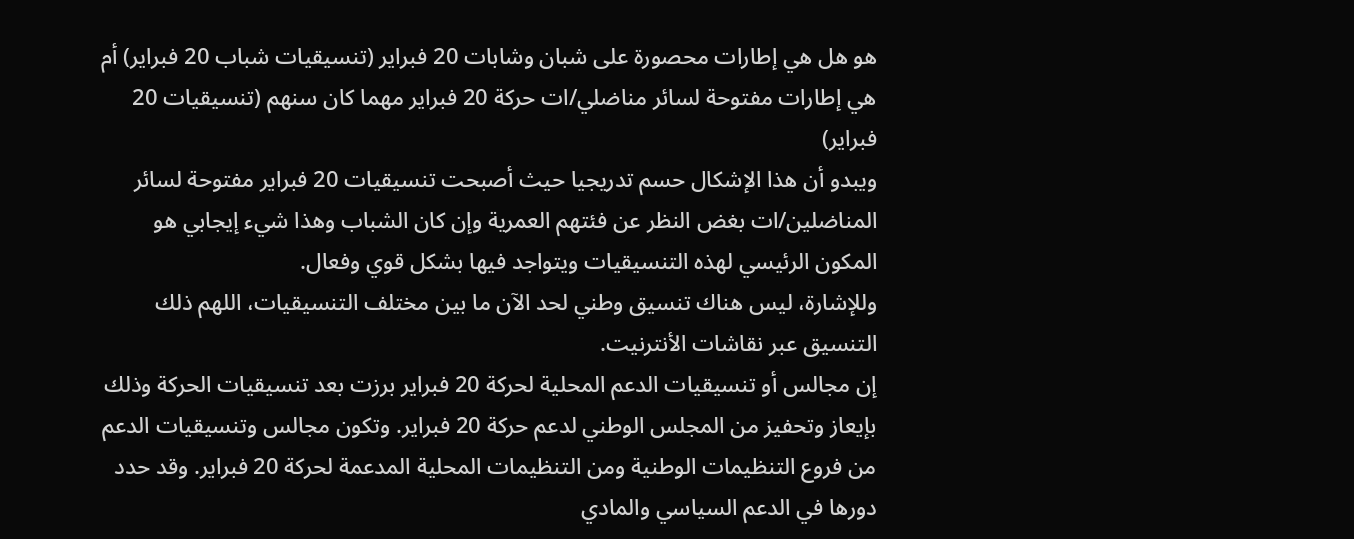هو هل هي إطارات محصورة على شبان وشابات 20 فبراير (تنسيقيات شباب 20 فبراير) أم هي إطارات مفتوحة لسائر مناضلي/ات حركة 20 فبراير مهما كان سنهم (تنسيقيات 20 فبراير)
ويبدو أن هذا الإشكال حسم تدريجيا حيث أصبحت تنسيقيات 20 فبراير مفتوحة لسائر المناضلين/ات بغض النظر عن فئتهم العمرية وإن كان الشباب وهذا شيء إيجابي هو المكون الرئيسي لهذه التنسيقيات ويتواجد فيها بشكل قوي وفعال.
وللإشارة، ليس هناك تنسيق وطني لحد الآن ما بين مختلف التنسيقيات، اللهم ذلك التنسيق عبر نقاشات الأنترنيت.
إن مجالس أو تنسيقيات الدعم المحلية لحركة 20 فبراير برزت بعد تنسيقيات الحركة وذلك بإيعاز وتحفيز من المجلس الوطني لدعم حركة 20 فبراير. وتكون مجالس وتنسيقيات الدعم من فروع التنظيمات الوطنية ومن التنظيمات المحلية المدعمة لحركة 20 فبراير. وقد حدد دورها في الدعم السياسي والمادي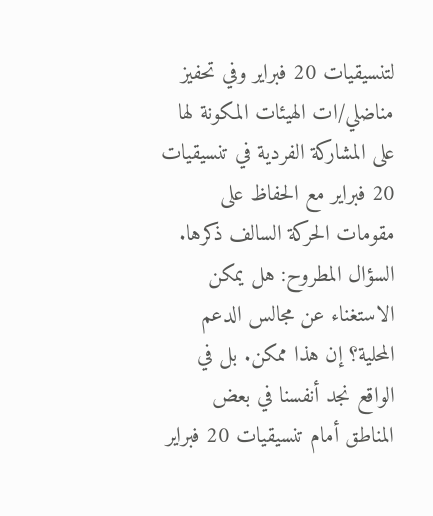لتنسيقيات 20 فبراير وفي تحفيز مناضلي/ات الهيئات المكونة لها على المشاركة الفردية في تنسيقيات 20 فبراير مع الحفاظ على مقومات الحركة السالف ذكرها.
السؤال المطروح: هل يمكن الاستغناء عن مجالس الدعم المحلية؟ إن هذا ممكن. بل في الواقع نجد أنفسنا في بعض المناطق أمام تنسيقيات 20 فبراير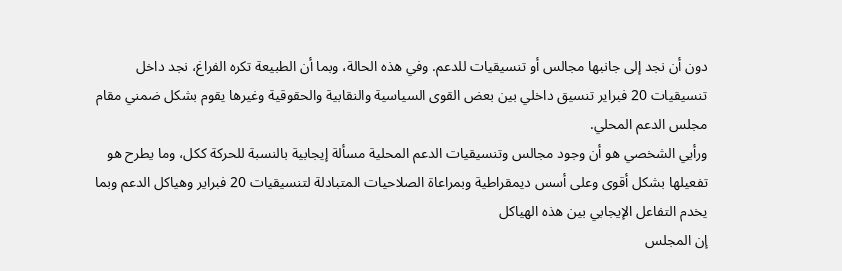دون أن نجد إلى جانبها مجالس أو تنسيقيات للدعم. وفي هذه الحالة، وبما أن الطبيعة تكره الفراغ، نجد داخل تنسيقيات 20 فبراير تنسيق داخلي بين بعض القوى السياسية والنقابية والحقوقية وغيرها يقوم بشكل ضمني مقام مجلس الدعم المحلي.
ورأيي الشخصي هو أن وجود مجالس وتنسيقيات الدعم المحلية مسألة إيجابية بالنسبة للحركة ككل، وما يطرح هو تفعيلها بشكل أقوى وعلى أسس ديمقراطية وبمراعاة الصلاحيات المتبادلة لتنسيقيات 20 فبراير وهياكل الدعم وبما يخدم التفاعل الإيجابي بين هذه الهياكل
إن المجلس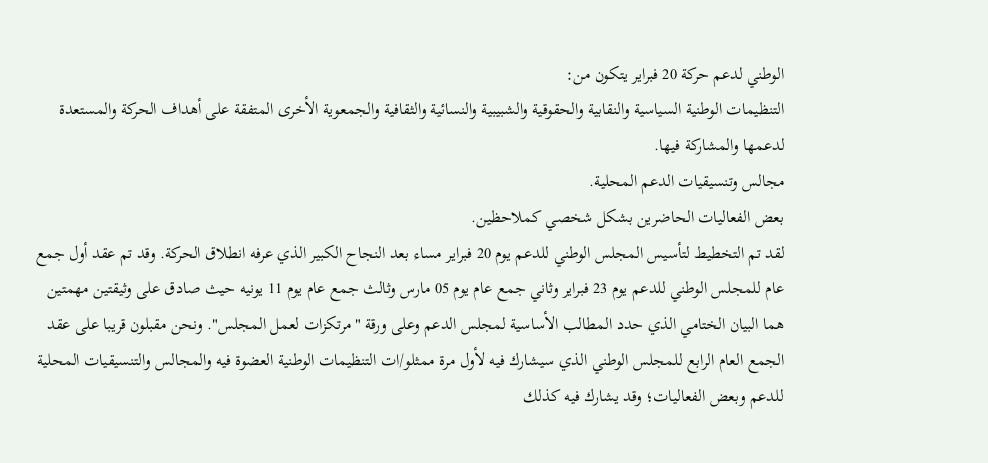الوطني لدعم حركة 20 فبراير يتكون من:
التنظيمات الوطنية السياسية والنقابية والحقوقية والشبيبية والنسائية والثقافية والجمعوية الأخرى المتفقة على أهداف الحركة والمستعدة لدعمها والمشاركة فيها.
مجالس وتنسيقيات الدعم المحلية.
بعض الفعاليات الحاضرين بشكل شخصي كملاحظين.
لقد تم التخطيط لتأسيس المجلس الوطني للدعم يوم 20 فبراير مساء بعد النجاح الكبير الذي عرفه انطلاق الحركة. وقد تم عقد أول جمع عام للمجلس الوطني للدعم يوم 23 فبراير وثاني جمع عام يوم 05 مارس وثالث جمع عام يوم 11 يونيه حيث صادق على وثيقتين مهمتين هما البيان الختامي الذي حدد المطالب الأساسية لمجلس الدعم وعلى ورقة "مرتكزات لعمل المجلس". ونحن مقبلون قريبا على عقد الجمع العام الرابع للمجلس الوطني الذي سيشارك فيه لأول مرة ممثلو/ات التنظيمات الوطنية العضوة فيه والمجالس والتنسيقيات المحلية للدعم وبعض الفعاليات؛ وقد يشارك فيه كذلك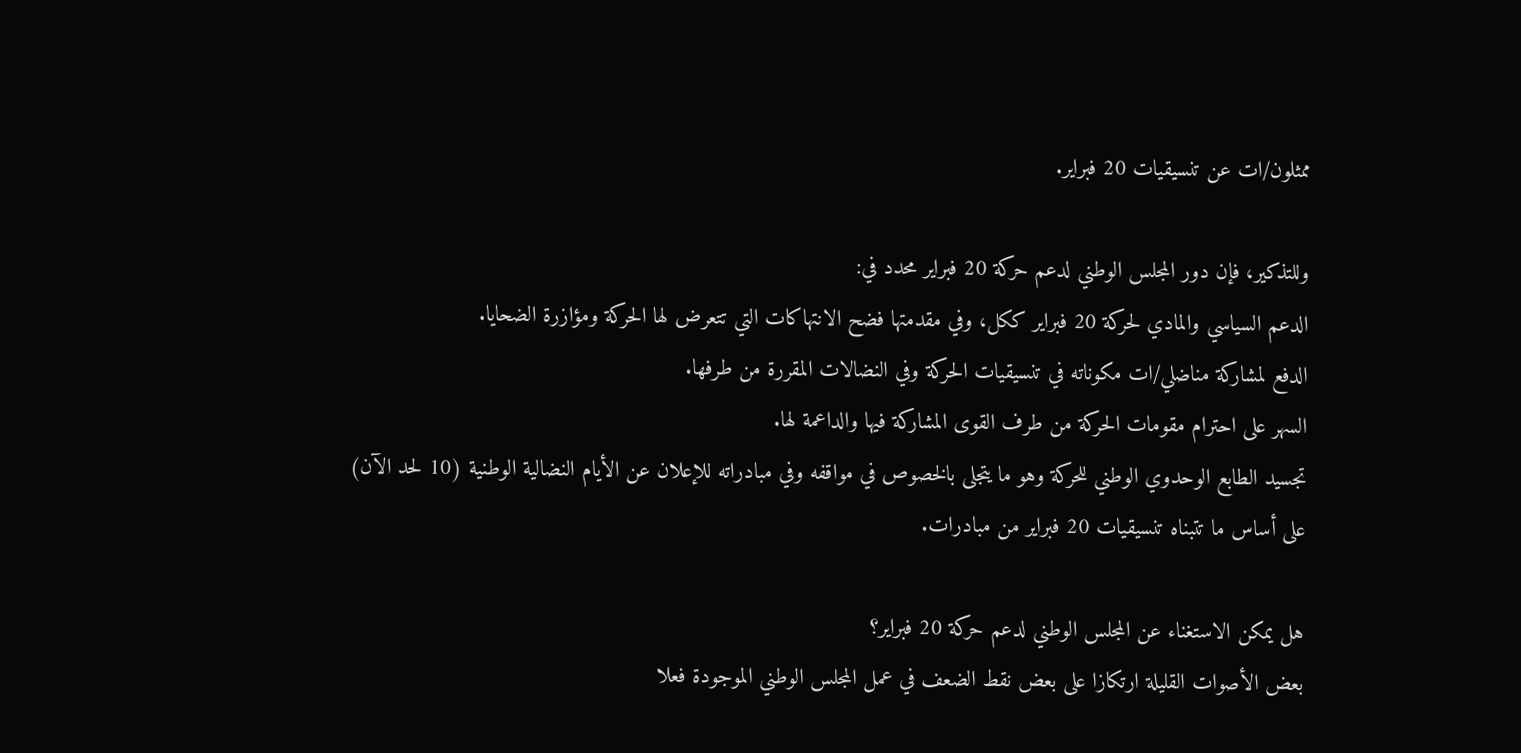ممثلون/ات عن تنسيقيات 20 فبراير.

وللتذكير، فإن دور المجلس الوطني لدعم حركة 20 فبراير محدد في:
الدعم السياسي والمادي لحركة 20 فبراير ككل، وفي مقدمتها فضح الانتهاكات التي تتعرض لها الحركة ومؤازرة الضحايا.
الدفع لمشاركة مناضلي/ات مكوناته في تنسيقيات الحركة وفي النضالات المقررة من طرفها.
السهر على احترام مقومات الحركة من طرف القوى المشاركة فيها والداعمة لها.
تجسيد الطابع الوحدوي الوطني للحركة وهو ما يتجلى بالخصوص في مواقفه وفي مبادراته للإعلان عن الأيام النضالية الوطنية (10 لحد الآن) على أساس ما تتبناه تنسيقيات 20 فبراير من مبادرات.

هل يمكن الاستغناء عن المجلس الوطني لدعم حركة 20 فبراير؟
بعض الأصوات القليلة ارتكازا على بعض نقط الضعف في عمل المجلس الوطني الموجودة فعلا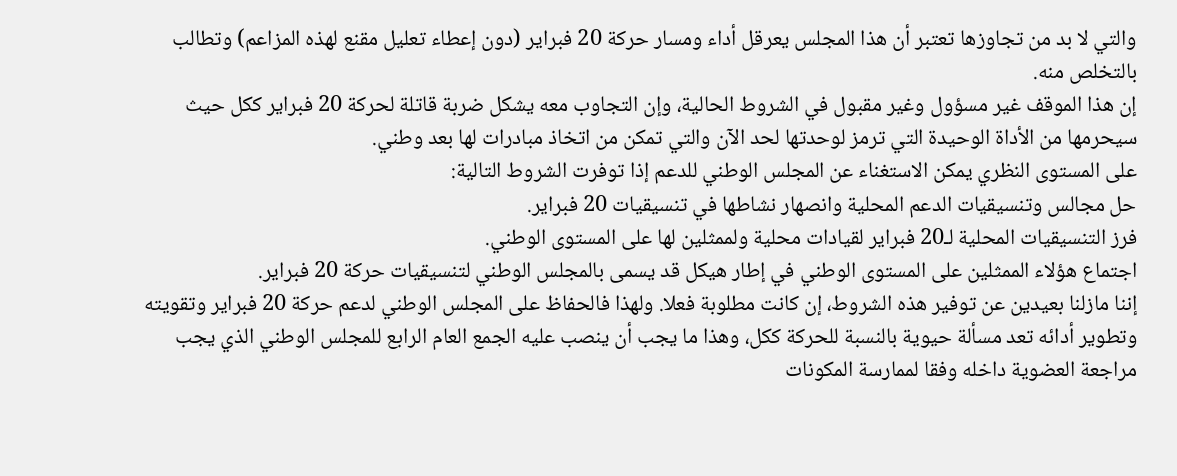والتي لا بد من تجاوزها تعتبر أن هذا المجلس يعرقل أداء ومسار حركة 20 فبراير (دون إعطاء تعليل مقنع لهذه المزاعم) وتطالب بالتخلص منه.
إن هذا الموقف غير مسؤول وغير مقبول في الشروط الحالية، وإن التجاوب معه يشكل ضربة قاتلة لحركة 20 فبراير ككل حيث سيحرمها من الأداة الوحيدة التي ترمز لوحدتها لحد الآن والتي تمكن من اتخاذ مبادرات لها بعد وطني.
على المستوى النظري يمكن الاستغناء عن المجلس الوطني للدعم إذا توفرت الشروط التالية:
حل مجالس وتنسيقيات الدعم المحلية وانصهار نشاطها في تنسيقيات 20 فبراير.
فرز التنسيقيات المحلية لـ20 فبراير لقيادات محلية ولممثلين لها على المستوى الوطني.
اجتماع هؤلاء الممثلين على المستوى الوطني في إطار هيكل قد يسمى بالمجلس الوطني لتنسيقيات حركة 20 فبراير.
إننا مازلنا بعيدين عن توفير هذه الشروط، إن كانت مطلوبة فعلا. ولهذا فالحفاظ على المجلس الوطني لدعم حركة 20 فبراير وتقويته وتطوير أدائه تعد مسألة حيوية بالنسبة للحركة ككل، وهذا ما يجب أن ينصب عليه الجمع العام الرابع للمجلس الوطني الذي يجب مراجعة العضوية داخله وفقا لممارسة المكونات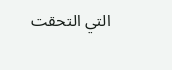التي التحقت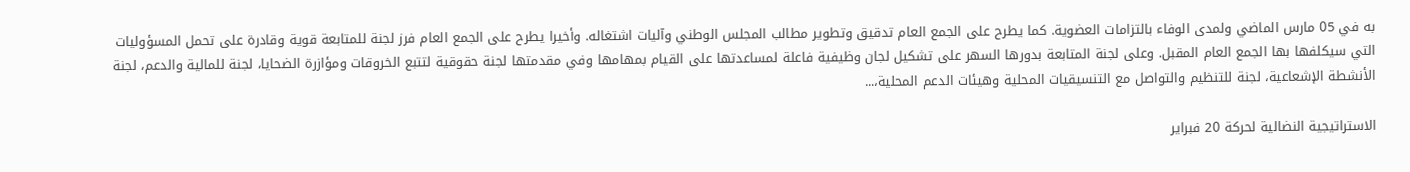به في 05 مارس الماضي ولمدى الوفاء بالتزامات العضوية. كما يطرح على الجمع العام تدقيق وتطوير مطالب المجلس الوطني وآليات اشتغاله. وأخيرا يطرح على الجمع العام فرز لجنة للمتابعة قوية وقادرة على تحمل المسؤوليات التي سيكلفها بها الجمع العام المقبل. وعلى لجنة المتابعة بدورها السهر على تشكيل لجان وظيفية فاعلة لمساعدتها على القيام بمهامها وفي مقدمتها لجنة حقوقية لتتبع الخروقات ومؤازرة الضحايا، لجنة للمالية والدعم، لجنة الأنشطة الإشعاعية، لجنة للتنظيم والتواصل مع التنسيقيات المحلية وهيئات الدعم المحلية،...

الاستراتيجية النضالية لحركة 20 فبراير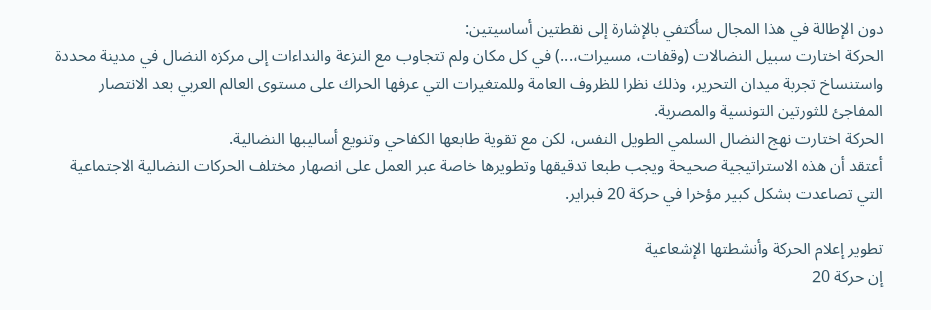دون الإطالة في هذا المجال سأكتفي بالإشارة إلى نقطتين أساسيتين:
الحركة اختارت سبيل النضالات (وقفات، مسيرات،...) في كل مكان ولم تتجاوب مع النزعة والنداءات إلى مركزه النضال في مدينة محددة واستنساخ تجربة ميدان التحرير، وذلك نظرا للظروف العامة وللمتغيرات التي عرفها الحراك على مستوى العالم العربي بعد الانتصار المفاجئ للثورتين التونسية والمصرية.
الحركة اختارت نهج النضال السلمي الطويل النفس، لكن مع تقوية طابعها الكفاحي وتنويع أساليبها النضالية.
أعتقد أن هذه الاستراتيجية صحيحة ويجب طبعا تدقيقها وتطويرها خاصة عبر العمل على انصهار مختلف الحركات النضالية الاجتماعية التي تصاعدت بشكل كبير مؤخرا في حركة 20 فبراير.

تطوير إعلام الحركة وأنشطتها الإشعاعية
إن حركة 20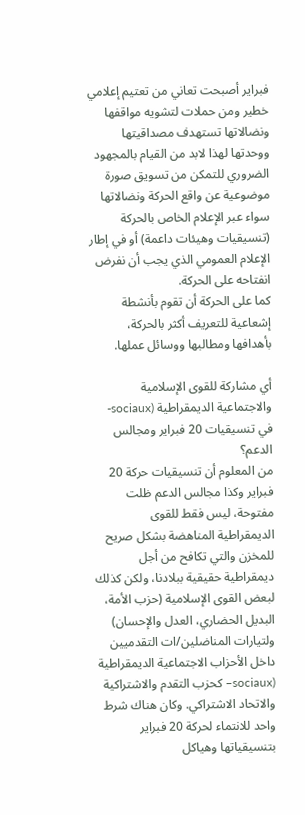فبراير أصبحت تعاني من تعتيم إعلامي خطير ومن حملات لتشويه مواقفها ونضالاتها تستهدف مصداقيتها ووحدتها لهذا لابد من القيام بالمجهود الضروري للتمكن من تسويق صورة موضوعية عن واقع الحركة ونضالاتها سواء عبر الإعلام الخاص بالحركة (تنسيقيات وهيئات داعمة) أو في إطار الإعلام العمومي الذي يجب أن نفرض انفتاحه على الحركة.
كما على الحركة أن تقوم بأنشطة إشعاعية للتعريف أكثر بالحركة، بأهدافها ومطالبها ووسائل عملها.

أي مشاركة للقوى الإسلامية والاجتماعية الديمقراطية (sociaux- في تنسيقيات 20 فبراير ومجالس الدعم؟
من المعلوم أن تنسيقيات حركة 20 فبراير وكذا مجالس الدعم ظلت مفتوحة، ليس فقط للقوى الديمقراطية المناهضة بشكل صريح للمخزن والتي تكافح من أجل ديمقراطية حقيقية ببلادنا، ولكن كذلك لبعض القوى الإسلامية (حزب الأمة، البديل الحضاري، العدل والإحسان) ولتيارات المناضلين/ات التقدميين داخل الأحزاب الاجتماعية الديمقراطية (sociaux– كحزب التقدم والاشتراكية والاتحاد الاشتراكي. وكان هناك شرط واحد للانتماء لحركة 20 فبراير بتنسيقياتها وهياكل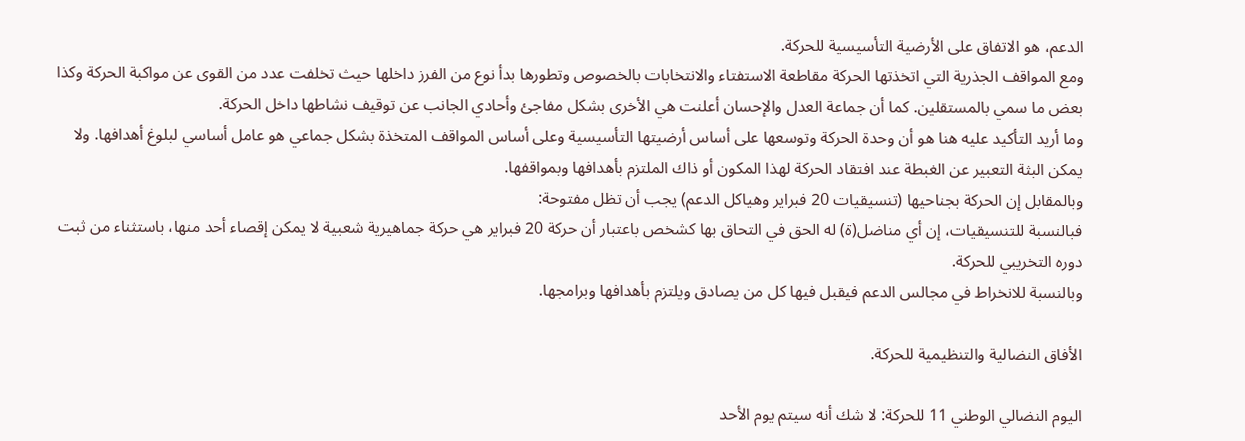الدعم، هو الاتفاق على الأرضية التأسيسية للحركة.
ومع المواقف الجذرية التي اتخذتها الحركة مقاطعة الاستفتاء والانتخابات بالخصوص وتطورها بدأ نوع من الفرز داخلها حيث تخلفت عدد من القوى عن مواكبة الحركة وكذا بعض ما سمي بالمستقلين. كما أن جماعة العدل والإحسان أعلنت هي الأخرى بشكل مفاجئ وأحادي الجانب عن توقيف نشاطها داخل الحركة.
وما أريد التأكيد عليه هنا هو أن وحدة الحركة وتوسعها على أساس أرضيتها التأسيسية وعلى أساس المواقف المتخذة بشكل جماعي هو عامل أساسي لبلوغ أهدافها. ولا يمكن البثة التعبير عن الغبطة عند افتقاد الحركة لهذا المكون أو ذاك الملتزم بأهدافها وبمواقفها.
وبالمقابل إن الحركة بجناحيها (تنسيقيات 20 فبراير وهياكل الدعم) يجب أن تظل مفتوحة:
فبالنسبة للتنسيقيات، إن أي مناضل(ة) له الحق في التحاق بها كشخص باعتبار أن حركة 20 فبراير هي حركة جماهيرية شعبية لا يمكن إقصاء أحد منها، باستثناء من ثبت دوره التخريبي للحركة.
وبالنسبة للانخراط في مجالس الدعم فيقبل فيها كل من يصادق ويلتزم بأهدافها وبرامجها.

الأفاق النضالية والتنظيمية للحركة.

اليوم النضالي الوطني 11 للحركة: لا شك أنه سيتم يوم الأحد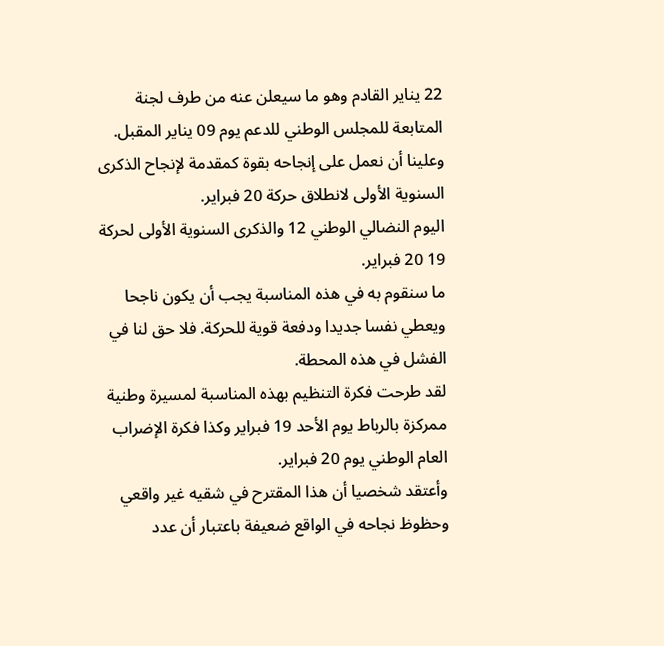22 يناير القادم وهو ما سيعلن عنه من طرف لجنة المتابعة للمجلس الوطني للدعم يوم 09 يناير المقبل. وعلينا أن نعمل على إنجاحه بقوة كمقدمة لإنجاح الذكرى السنوية الأولى لانطلاق حركة 20 فبراير.
اليوم النضالي الوطني 12 والذكرى السنوية الأولى لحركة 19 20 فبراير.
ما سنقوم به في هذه المناسبة يجب أن يكون ناجحا ويعطي نفسا جديدا ودفعة قوية للحركة. فلا حق لنا في الفشل في هذه المحطة.
لقد طرحت فكرة التنظيم بهذه المناسبة لمسيرة وطنية ممركزة بالرباط يوم الأحد 19 فبراير وكذا فكرة الإضراب العام الوطني يوم 20 فبراير.
وأعتقد شخصيا أن هذا المقترح في شقيه غير واقعي وحظوظ نجاحه في الواقع ضعيفة باعتبار أن عدد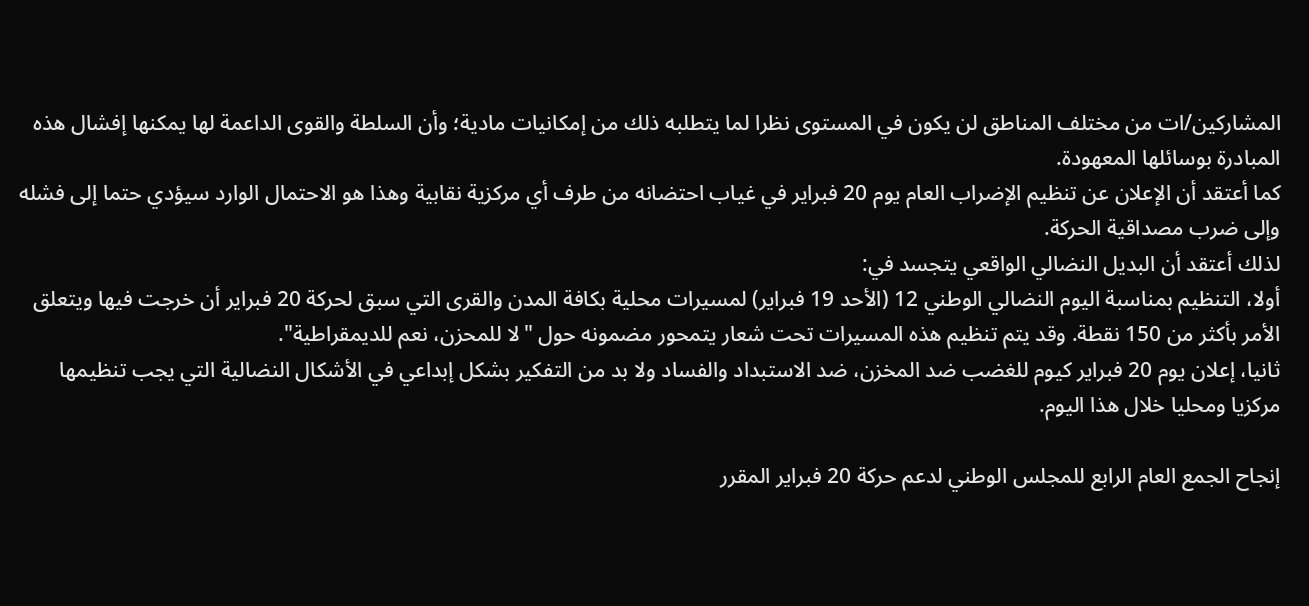المشاركين/ات من مختلف المناطق لن يكون في المستوى نظرا لما يتطلبه ذلك من إمكانيات مادية؛ وأن السلطة والقوى الداعمة لها يمكنها إفشال هذه المبادرة بوسائلها المعهودة.
كما أعتقد أن الإعلان عن تنظيم الإضراب العام يوم 20 فبراير في غياب احتضانه من طرف أي مركزية نقابية وهذا هو الاحتمال الوارد سيؤدي حتما إلى فشله وإلى ضرب مصداقية الحركة.
لذلك أعتقد أن البديل النضالي الواقعي يتجسد في:
أولا، التنظيم بمناسبة اليوم النضالي الوطني 12 (الأحد 19 فبراير) لمسيرات محلية بكافة المدن والقرى التي سبق لحركة 20 فبراير أن خرجت فيها ويتعلق الأمر بأكثر من 150 نقطة. وقد يتم تنظيم هذه المسيرات تحت شعار يتمحور مضمونه حول "لا للمحزن، نعم للديمقراطية".
ثانيا، إعلان يوم 20 فبراير كيوم للغضب ضد المخزن، ضد الاستبداد والفساد ولا بد من التفكير بشكل إبداعي في الأشكال النضالية التي يجب تنظيمها مركزيا ومحليا خلال هذا اليوم.

إنجاح الجمع العام الرابع للمجلس الوطني لدعم حركة 20 فبراير المقرر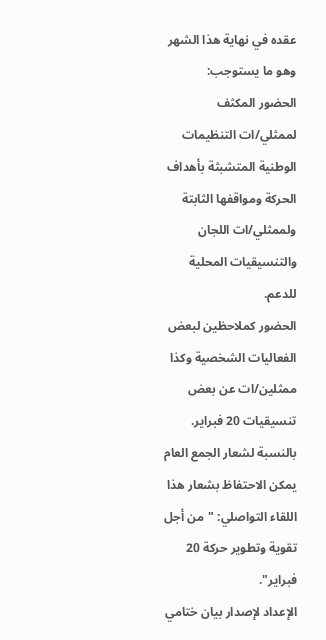عقده في نهاية هذا الشهر وهو ما يستوجب:
الحضور المكثف لممثلي/ات التنظيمات الوطنية المتشبثة بأهداف الحركة ومواقفها الثابتة ولممثلي/ات اللجان والتنسيقيات المحلية للدعم.
الحضور كملاحظين لبعض الفعاليات الشخصية وكذا ممثلين/ات عن بعض تنسيقيات 20 فبراير.
بالنسبة لشعار الجمع العام يمكن الاحتفاظ بشعار هذا اللقاء التواصلي: "من أجل تقوية وتطوير حركة 20 فبراير".
الإعداد لإصدار بيان ختامي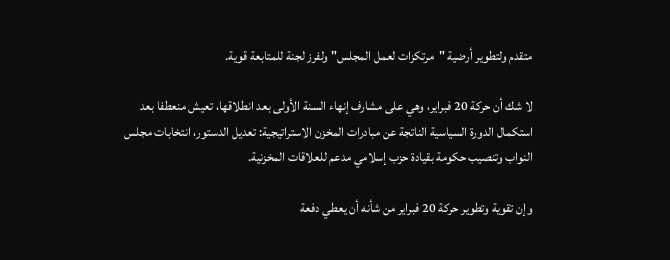متقدم ولتطوير أرضية "مرتكزات لعمل المجلس" ولفرز لجنة للمتابعة قوية.

لا شك أن حركة 20 فبراير، وهي على مشارف إنهاء السنة الأولى بعد انطلاقها، تعيش منعطفا بعد استكمال الدورة السياسية الناتجة عن مبادرات المخزن الاستراتيجية: تعديل الدستور، انتخابات مجلس النواب وتنصيب حكومة بقيادة حزب إسلامي مدعم للعلاقات المخزنية.

وإن تقوية وتطوير حركة 20 فبراير من شأنه أن يعطي دفعة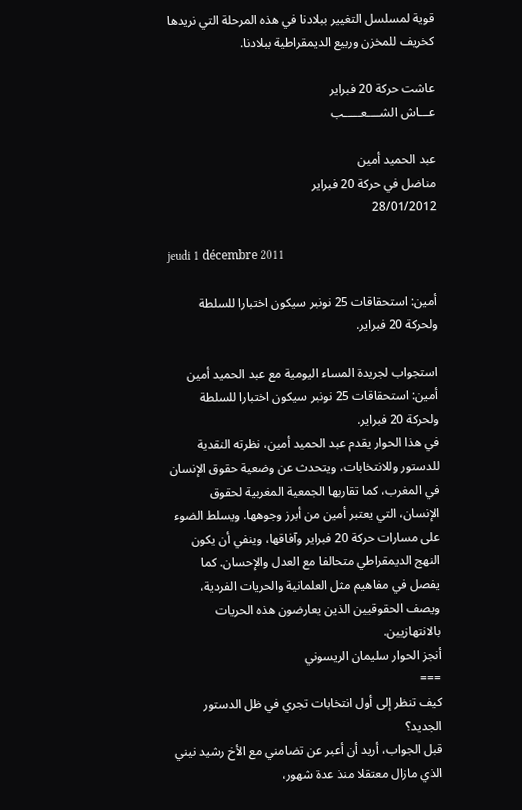قوية لمسلسل التغيير ببلادنا في هذه المرحلة التي نريدها كخريف للمخزن وربيع الديمقراطية ببلادنا.

عاشت حركة 20 فبراير
عـــاش الشــــعـــــب

عبد الحميد أمين
مناضل في حركة 20 فبراير
28/01/2012

jeudi 1 décembre 2011

أمين: استحقاقات 25 نونبر سيكون اختبارا للسلطة ولحركة 20 فبراير.

استجواب لجريدة المساء اليومية مع عبد الحميد أمين
أمين: استحقاقات 25 نونبر سيكون اختبارا للسلطة ولحركة 20 فبراير.
في هذا الحوار يقدم عبد الحميد أمين، نظرته النقدية للدستور وللانتخابات، ويتحدث عن وضعية حقوق الإنسان في المغرب، كما تقاربها الجمعية المغربية لحقوق الإنسان، التي يعتبر أمين من أبرز وجوهها. ويسلط الضوء على مسارات حركة 20 فبراير وآفاقها، وينفي أن يكون النهج الديمقراطي متحالفا مع العدل والإحسان. كما يفصل في مفاهيم مثل العلمانية والحريات الفردية، ويصف الحقوقيين الذين يعارضون هذه الحريات بالانتهازيين.
أنجز الحوار سليمان الريسوني
===
كيف تنظر إلى أول انتخابات تجري في ظل الدستور الجديد؟
قبل الجواب، أريد أن أعبر عن تضامني مع الأخ رشيد نيني الذي مازال معتقلا منذ عدة شهور،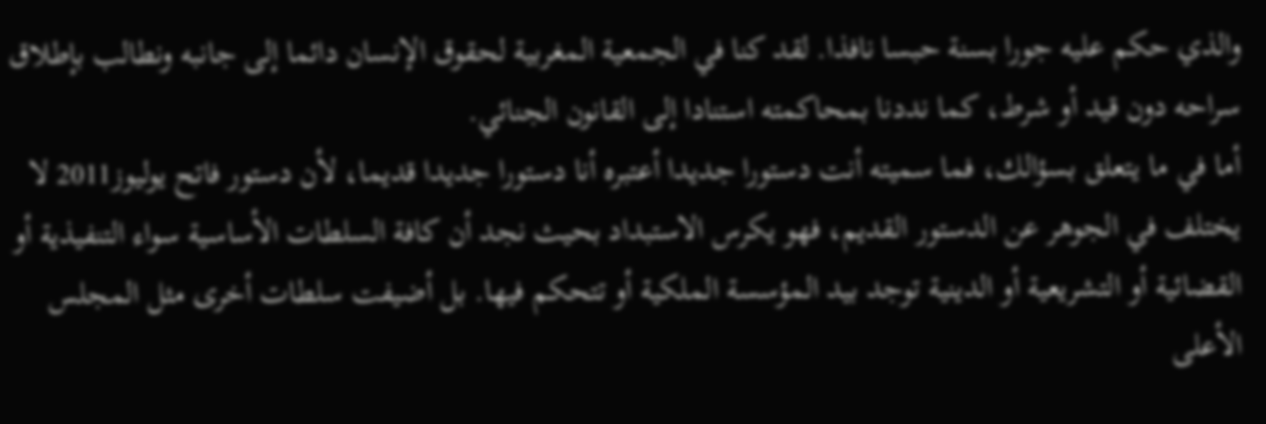والذي حكم عليه جورا بسنة حبسا نافذا. لقد كنا في الجمعية المغربية لحقوق الإنسان دائما إلى جانبه ونطالب بإطلاق سراحه دون قيد أو شرط، كما نددنا بمحاكمته استنادا إلى القانون الجنائي.
أما في ما يتعلق بسؤالك، فما سميته أنت دستورا جديدا أعتبره أنا دستورا جديدا قديما، لأن دستور فاتح يوليوز2011 لا يختلف في الجوهر عن الدستور القديم، فهو يكرس الاستبداد بحيث نجد أن كافة السلطات الأساسية سواء التنفيذية أو القضائية أو التشريعية أو الدينية توجد بيد المؤسسة الملكية أو تتحكم فيها. بل أضيفت سلطات أخرى مثل المجلس الأعلى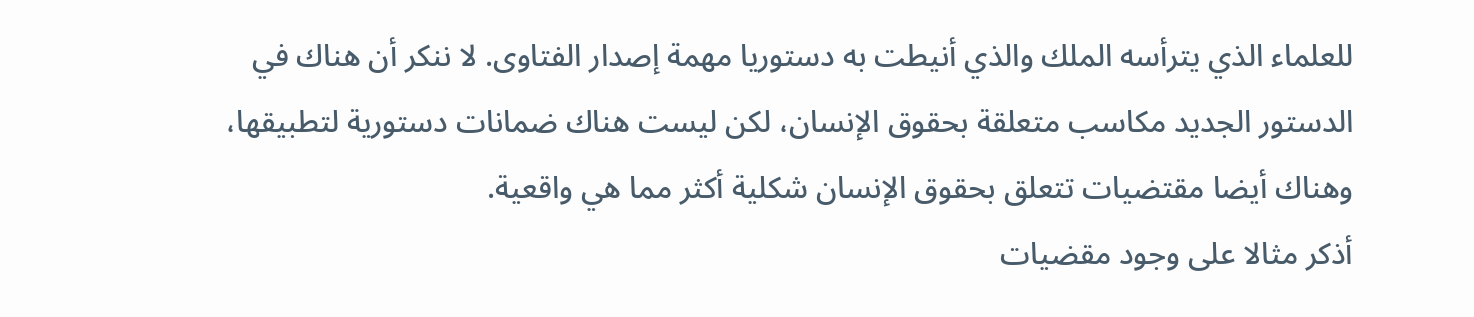للعلماء الذي يترأسه الملك والذي أنيطت به دستوريا مهمة إصدار الفتاوى. لا ننكر أن هناك في الدستور الجديد مكاسب متعلقة بحقوق الإنسان، لكن ليست هناك ضمانات دستورية لتطبيقها، وهناك أيضا مقتضيات تتعلق بحقوق الإنسان شكلية أكثر مما هي واقعية.
أذكر مثالا على وجود مقضيات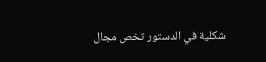شكلية في الدستور تخص مجال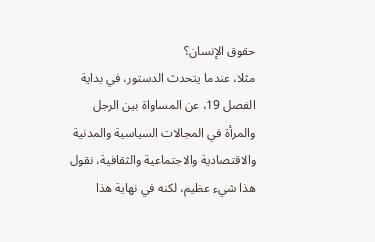حقوق الإنسان؟
مثلا، عندما يتحدث الدستور، في بداية الفصل 19، عن المساواة بين الرجل والمرأة في المجالات السياسية والمدنية والاقتصادية والاجتماعية والثقافية، نقول هذا شيء عظيم، لكنه في نهاية هذا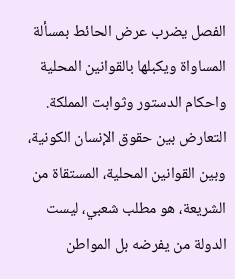الفصل يضرب عرض الحائط بمسألة المساواة ويكبلها بالقوانين المحلية واحكام الدستور وثوابت المملكة.
التعارض بين حقوق الإنسان الكونية، وبين القوانين المحلية، المستقاة من الشريعة، هو مطلب شعبي، ليست الدولة من يفرضه بل المواطن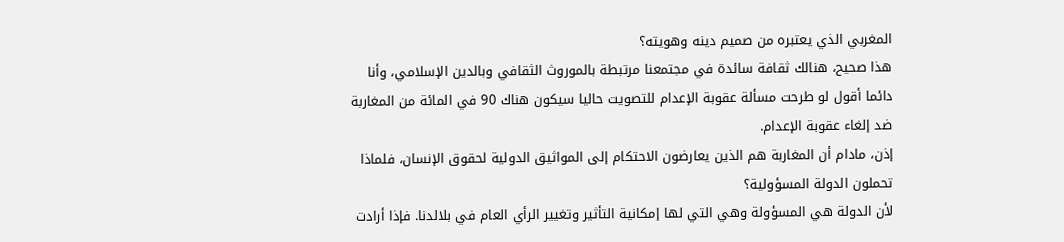المغربي الذي يعتبره من صميم دينه وهويته؟
هذا صحيح، هنالك ثقافة سائدة في مجتمعنا مرتبطة بالموروث الثقافي وبالدين الإسلامي، وأنا دائما أقول لو طرحت مسألة عقوبة الإعدام للتصويت حاليا سيكون هناك 90 في المائة من المغاربة ضد إلغاء عقوبة الإعدام.
إذن، مادام أن المغاربة هم الذين يعارضون الاحتكام إلى المواثيق الدولية لحقوق الإنسان، فلماذا تحملون الدولة المسؤولية؟
لأن الدولة هي المسؤولة وهي التي لها إمكانية التأثير وتغيير الرأي العام في بلالدنا. فإذا أرادت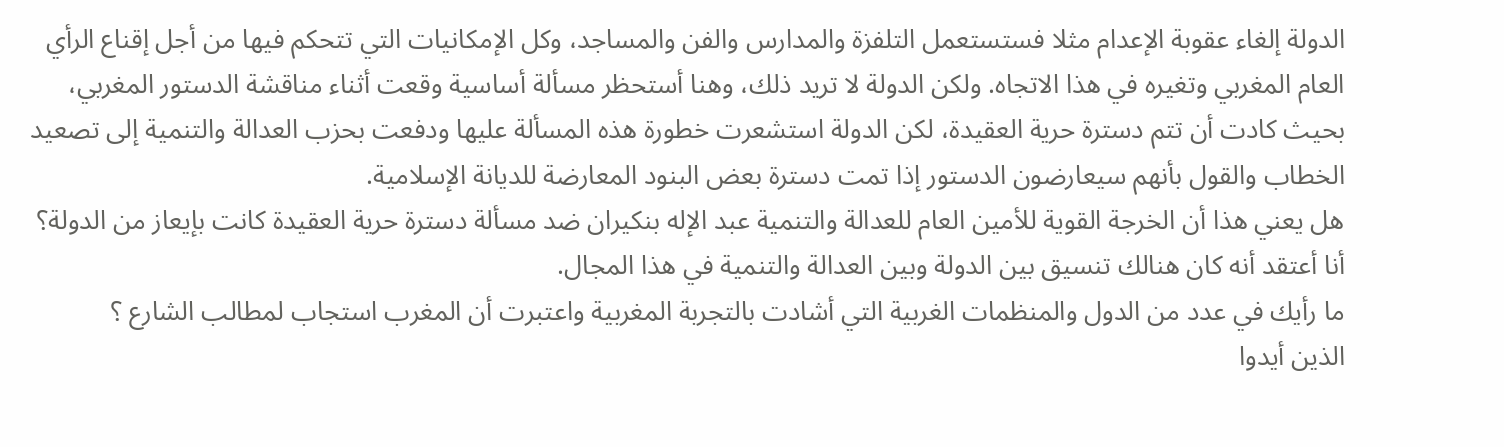الدولة إلغاء عقوبة الإعدام مثلا فستستعمل التلفزة والمدارس والفن والمساجد، وكل الإمكانيات التي تتحكم فيها من أجل إقناع الرأي العام المغربي وتغيره في هذا الاتجاه. ولكن الدولة لا تريد ذلك، وهنا أستحظر مسألة أساسية وقعت أثناء مناقشة الدستور المغربي، بحيث كادت أن تتم دسترة حرية العقيدة، لكن الدولة استشعرت خطورة هذه المسألة عليها ودفعت بحزب العدالة والتنمية إلى تصعيد الخطاب والقول بأنهم سيعارضون الدستور إذا تمت دسترة بعض البنود المعارضة للديانة الإسلامية.
هل يعني هذا أن الخرجة القوية للأمين العام للعدالة والتنمية عبد الإله بنكيران ضد مسألة دسترة حرية العقيدة كانت بإيعاز من الدولة؟
أنا أعتقد أنه كان هنالك تنسيق بين الدولة وبين العدالة والتنمية في هذا المجال.
ما رأيك في عدد من الدول والمنظمات الغربية التي أشادت بالتجربة المغربية واعتبرت أن المغرب استجاب لمطالب الشارع ؟
الذين أيدوا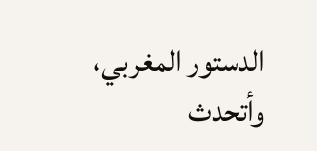الدستور المغربي، وأتحدث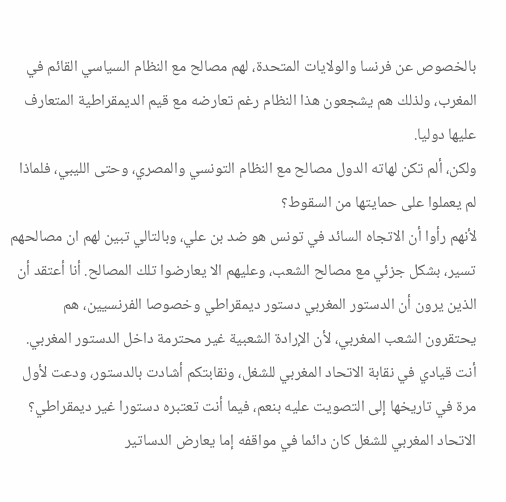بالخصوص عن فرنسا والولايات المتحدة، لهم مصالح مع النظام السياسي القائم في المغرب، ولذلك هم يشجعون هذا النظام رغم تعارضه مع قيم الديمقراطية المتعارف عليها دوليا.
ولكن، ألم تكن لهاته الدول مصالح مع النظام التونسي والمصري، وحتى الليبي، فلماذا لم يعملوا على حمايتها من السقوط؟
لأنهم رأوا أن الاتجاه السائد في تونس هو ضد بن علي، وبالتالي تبين لهم ان مصالحهم تسير، بشكل جزئي مع مصالح الشعب، وعليهم الا يعارضوا تلك المصالح. أنا أعتقد أن الذين يرون أن الدستور المغربي دستور ديمقراطي وخصوصا الفرنسيين، هم يحتقرون الشعب المغربي، لأن الإرادة الشعبية غير محترمة داخل الدستور المغربي.
أنت قيادي في نقابة الاتحاد المغربي للشغل، ونقابتكم أشادت بالدستور، ودعت لأول مرة في تاريخها إلى التصويت عليه بنعم، فيما أنت تعتبره دستورا غير ديمقراطي؟
الاتحاد المغربي للشغل كان دائما في مواقفه إما يعارض الدساتير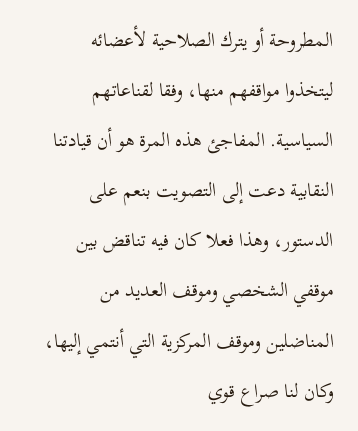المطروحة أو يترك الصلاحية لأعضائه ليتخذوا مواقفهم منها، وفقا لقناعاتهم السياسية. المفاجئ هذه المرة هو أن قيادتنا النقابية دعت إلى التصويت بنعم على الدستور، وهذا فعلا كان فيه تناقض بين موقفي الشخصي وموقف العديد من المناضلين وموقف المركزية التي أنتمي إليها، وكان لنا صراع قوي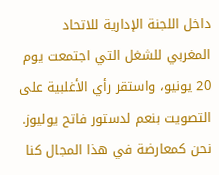داخل اللجنة الإدارية للاتحاد المغربي للشغل التي اجتمعت يوم 20 يونيو، واستقر رأي الأغلبية على التصويت بنعم لدستور فاتح يوليوز. نحن كمعارضة في هذا المجال كنا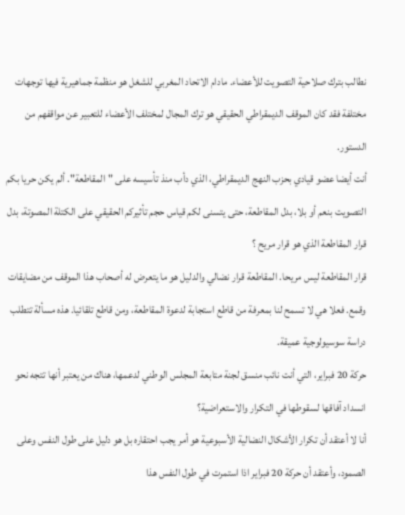نطالب بترك صلاحية التصويت للأعضاء. مادام الاتحاد المغربي للشغل هو منظمة جماهيرية فيها توجهات مختلفة فقد كان الموقف الديمقراطي الحقيقي هو ترك المجال لمختلف الأعضاء للتعبير عن مواقفهم من الدستور.
أنت أيضا عضو قيادي بحزب النهج الديمقراطي، الذي دأب منذ تأسيسه على "المقاطعة". ألم يكن حريا بكم التصويت بنعم أو بلا، بدل المقاطعة، حتى يتسنى لكم قياس حجم تأثيركم الحقيقي على الكتلة المصوتة، بدل قرار المقاطعة الذي هو قرار مريح ؟
قرار المقاطعة ليس مريحا. المقاطعة قرار نضالي والدليل هو ما يتعرض له أصحاب هذا الموقف من مضايقات وقمع. فعلا هي لا تسمح لنا بمعرفة من قاطع استجابة لدعوة المقاطعة، ومن قاطع تلقائيا. هذه مسألة تتطلب دراسة سوسيولوجية عميقة.
حركة 20 فبراير، التي أنت نائب منسق لجنة متابعة المجلس الوطني لدعمها، هناك من يعتبر أنها تتجه نحو انسداد آفاقها لسقوطها في التكرار والاستعراضية؟
أنا لا أعتقد أن تكرار الأشكال النضالية الأسبوعية هو أمر يجب احتقاره بل هو دليل على طول النفس وعلى الصمود، وأعتقد أن حركة 20 فبراير اذا استمرت في طول النفس هذا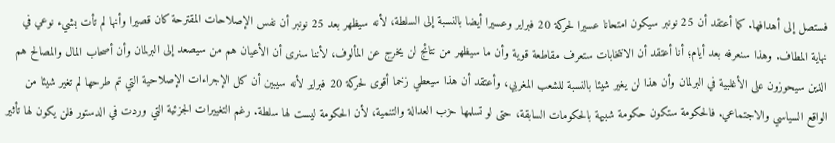فستصل إلى أهدافها. كما أعتقد أن 25 نونبر سيكون امتحانا عسيرا لحركة 20 فبراير وعسيرا أيضا بالنسبة إلى السلطة، لأنه سيظهر بعد 25 نونبر أن نفس الإصلاحات المقترحة كان قصيرا وأنها لم تأت بشيء نوعي في نهاية المطاف. وهذا سنعرفه بعد أيام؛ أنا أعتقد أن الانتخابات ستعرف مقاطعة قوية وأن ما سيظهر من نتائج لن يخرج عن المألوف، لأننا سنرى أن الأعيان هم من سيصعد إلى البرلمان وأن أصحاب المال والمصالح هم الذين سيحوزون على الأغلبية في البرلمان وأن هذا لن يغير شيئا بالنسبة للشعب المغربي، وأعتقد أن هذا سيعطي زخما أقوى لحركة 20 فبراير لأنه سيبين أن كل الإجراءات الإصلاحية التي تم طرحها لم تغير شيئا من الواقع السياسي والاجتماعي. فالحكومة ستكون حكومة شبيهة بالحكومات السابقة، حتى لو تسلمها حزب العدالة والتنمية، لأن الحكومة ليست لها سلطة. رغم التغييرات الجزئية التي وردت في الدستور فلن يكون لها تأثير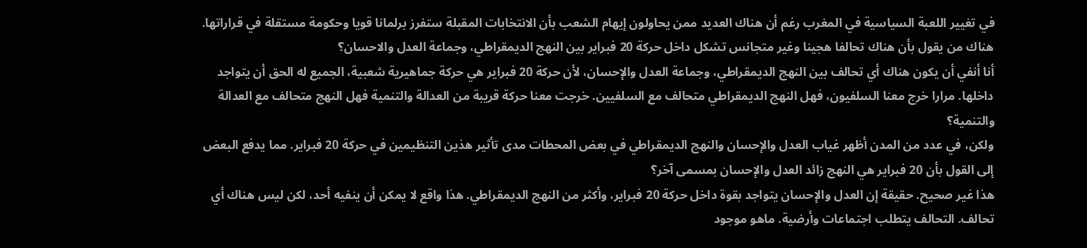في تغيير اللعبة السياسية في المغرب رغم أن هناك العديد ممن يحاولون إيهام الشعب بأن الانتخابات المقبلة ستفرز برلمانا قويا وحكومة مستقلة في قراراتها.
هناك من يقول بأن هناك تحالفا هجينا وغير متجانس تشكل داخل حركة 20 فبراير بين النهج الديمقراطي، وجماعة العدل والاحسان؟
أنا أنفي أن يكون هناك أي تحالف بين النهج الديمقراطي، وجماعة العدل والإحسان، لأن حركة 20 فبراير هي حركة جماهيرية شعبية، الجميع له الحق أن يتواجد داخلها. مرارا خرج معنا السلفيون، فهل النهج الديمقراطي متحالف مع السلفيين. خرجت معنا حركة قريبة من العدالة والتنمية فهل النهج متحالف مع العدالة والتنمية؟
ولكن، في عدد من المدن أظهر غياب العدل والإحسان والنهج الديمقراطي في بعض المحطات مدى تأثير هذين التنظيمين في حركة 20 فبراير. مما يدفع البعض إلى القول بأن 20 فبراير هي النهج زائد العدل والإحسان بمسمى آخر؟
هذا غير صحيح. حقيقة إن العدل والإحسان يتواجد بقوة داخل حركة 20 فبراير، وأكثر من النهج الديمقراطي. هذا واقع لا يمكن أن ينفيه أحد، لكن ليس هناك أي تحالف. التحالف يتطلب اجتماعات وأرضية. ماهو موجود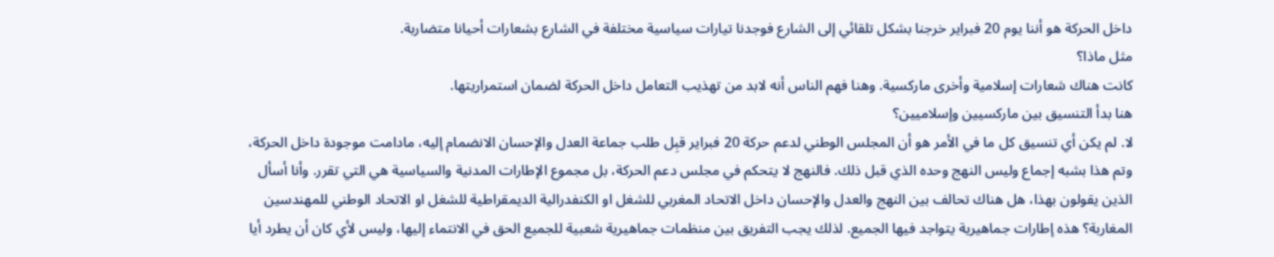داخل الحركة هو أننا يوم 20 فبراير خرجنا بشكل تلقائي إلى الشارع فوجدنا تيارات سياسية مختلفة في الشارع بشعارات أحيانا متضاربة.
مثل ماذا؟
كانت هناك شعارات إسلامية وأخرى ماركسية. وهنا فهم الناس أنه لابد من تهذيب التعامل داخل الحركة لضمان استمراريتها.
هنا بدأ التنسيق بين ماركسيين وإسلاميين؟
لا. لم يكن أي تنسيق كل ما في الأمر هو أن المجلس الوطني لدعم حركة 20 فبراير قبِل طلب جماعة العدل والإحسان الانضمام إليه، مادامت موجودة داخل الحركة، وتم هذا بشبه إجماع وليس النهج وحده الذي قبل ذلك. فالنهج لا يتحكم في مجلس دعم الحركة، بل مجموع الإطارات المدنية والسياسية هي التي تقرر. وأنا أسأل الذين يقولون بهذا، هل هناك تحالف بين النهج والعدل والإحسان داخل الاتحاد المغربي للشغل او الكنفدرالية الديمقراطية للشغل او الاتحاد الوطني للمهندسين المغاربة؟ هذه إطارات جماهيرية يتواجد فيها الجميع. لذلك يجب التفريق بين منظمات جماهيرية شعبية للجميع الحق في الانتماء إليها، وليس لأي كان أن يطرد أيا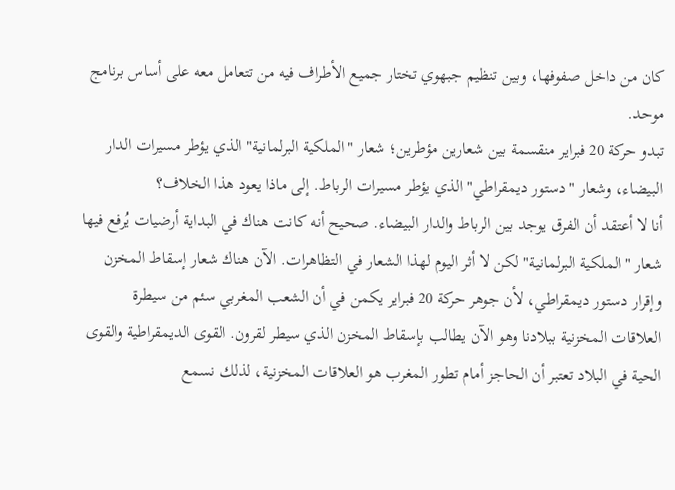كان من داخل صفوفها، وبين تنظيم جبهوي تختار جميع الأطراف فيه من تتعامل معه على أساس برنامج موحد.
تبدو حركة 20 فبراير منقسمة بين شعارين مؤطرين؛ شعار "الملكية البرلمانية" الذي يؤطر مسيرات الدار البيضاء، وشعار "دستور ديمقراطي" الذي يؤطر مسيرات الرباط. إلى ماذا يعود هذا الخلاف؟
أنا لا أعتقد أن الفرق يوجد بين الرباط والدار البيضاء. صحيح أنه كانت هناك في البداية أرضيات يُرفع فيها شعار "الملكية البرلمانية" لكن لا أثر اليوم لهذا الشعار في التظاهرات. الآن هناك شعار إسقاط المخزن وإقرار دستور ديمقراطي، لأن جوهر حركة 20 فبراير يكمن في أن الشعب المغربي سئم من سيطرة العلاقات المخزنية ببلادنا وهو الآن يطالب بإسقاط المخزن الذي سيطر لقرون. القوى الديمقراطية والقوى الحية في البلاد تعتبر أن الحاجز أمام تطور المغرب هو العلاقات المخزنية، لذلك نسمع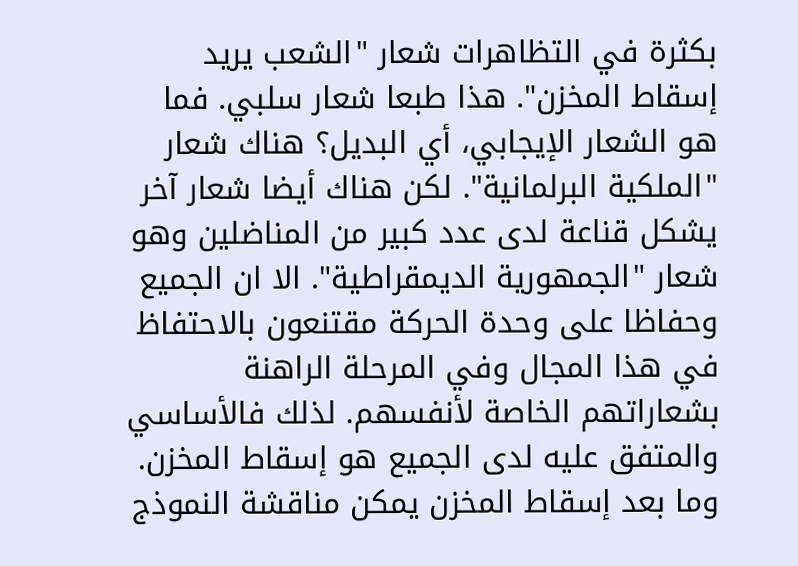بكثرة في التظاهرات شعار "الشعب يريد إسقاط المخزن". هذا طبعا شعار سلبي. فما هو الشعار الإيجابي، أي البديل؟ هناك شعار "الملكية البرلمانية". لكن هناك أيضا شعار آخر يشكل قناعة لدى عدد كبير من المناضلين وهو شعار "الجمهورية الديمقراطية". الا ان الجميع وحفاظا على وحدة الحركة مقتنعون بالاحتفاظ في هذا المجال وفي المرحلة الراهنة بشعاراتهم الخاصة لأنفسهم. لذلك فالأساسي والمتفق عليه لدى الجميع هو إسقاط المخزن. وما بعد إسقاط المخزن يمكن مناقشة النموذج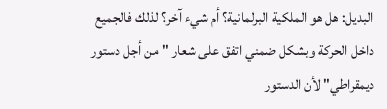البديل: هل هو الملكية البرلمانية؟ أم شيء آخر؟ لذلك فالجميع داخل الحركة وبشكل ضمني اتفق على شعار "من أجل دستور ديمقراطي" لأن الدستور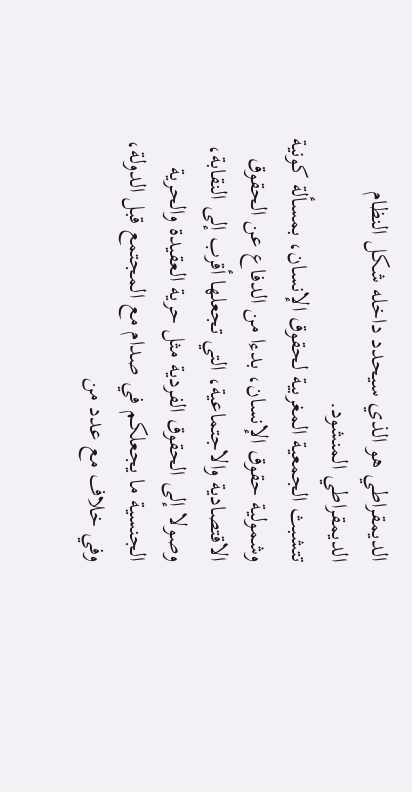الديمقراطي هو الذي سيحدد داخله شكل النظام الديمقراطي المنشود.
تتشبث الجمعية المغربية لحقوق الإنسان، بمسألة كونية وشمولية حقوق الإنسان، بدءا من الدفاع عن الحقوق الاقتصادية والاجتماعية، التي تجعلها أقرب إلى النقابة، وصولا إلى الحقوق الفردية مثل حرية العقيدة والحرية الجنسية ما يجعلكم في صدام مع المجتمع قبل الدولة، وفي خلاف مع عدد من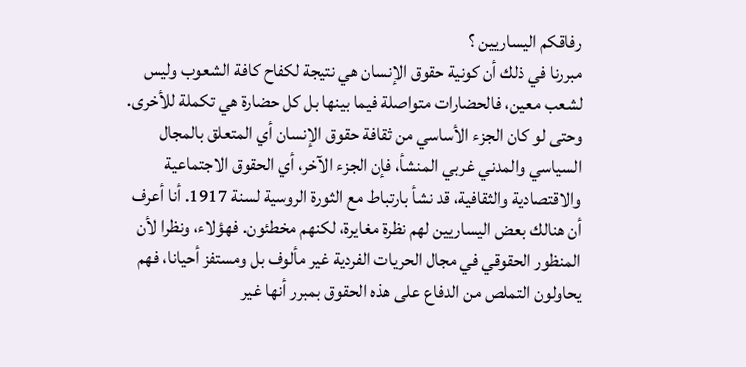رفاقكم اليساريين ؟
مبررنا في ذلك أن كونية حقوق الإنسان هي نتيجة لكفاح كافة الشعوب وليس لشعب معين، فالحضارات متواصلة فيما بينها بل كل حضارة هي تكملة للأخرى. وحتى لو كان الجزء الأساسي من ثقافة حقوق الإنسان أي المتعلق بالمجال السياسي والمدني غربي المنشأ، فإن الجزء الآخر، أي الحقوق الاجتماعية والاقتصادية والثقافية، قد نشأ بارتباط مع الثورة الروسية لسنة 1917. أنا أعرف أن هنالك بعض اليساريين لهم نظرة مغايرة، لكنهم مخطئون. فهؤلاء، ونظرا لأن المنظور الحقوقي في مجال الحريات الفردية غير مألوف بل ومستفز أحيانا، فهم يحاولون التملص من الدفاع على هذه الحقوق بمبرر أنها غير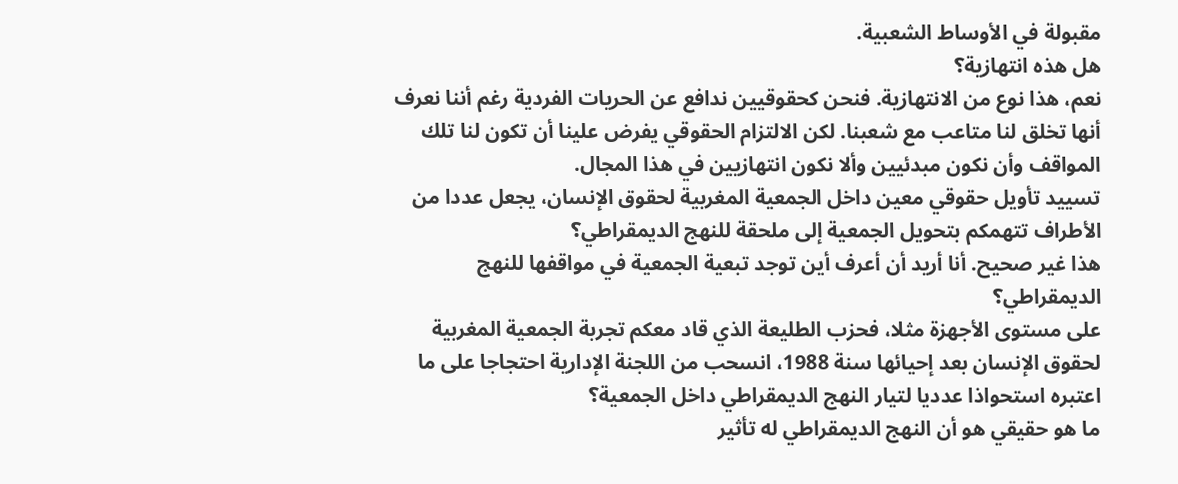مقبولة في الأوساط الشعبية.
هل هذه انتهازية؟
نعم، هذا نوع من الانتهازية. فنحن كحقوقيين ندافع عن الحريات الفردية رغم أننا نعرف أنها تخلق لنا متاعب مع شعبنا. لكن الالتزام الحقوقي يفرض علينا أن تكون لنا تلك المواقف وأن نكون مبدئيين وألا نكون انتهازيين في هذا المجال.
تسييد تأويل حقوقي معين داخل الجمعية المغربية لحقوق الإنسان، يجعل عددا من الأطراف تتهمكم بتحويل الجمعية إلى ملحقة للنهج الديمقراطي؟
هذا غير صحيح. أنا أريد أن أعرف أين توجد تبعية الجمعية في مواقفها للنهج الديمقراطي؟
على مستوى الأجهزة مثلا، فحزب الطليعة الذي قاد معكم تجربة الجمعية المغربية لحقوق الإنسان بعد إحيائها سنة 1988، انسحب من اللجنة الإدارية احتجاجا على ما اعتبره استحواذا عدديا لتيار النهج الديمقراطي داخل الجمعية؟
ما هو حقيقي هو أن النهج الديمقراطي له تأثير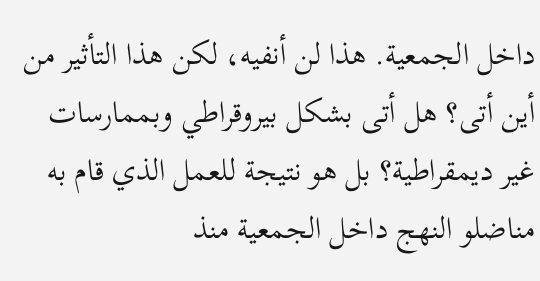داخل الجمعية. هذا لن أنفيه، لكن هذا التأثير من أين أتى؟ هل أتى بشكل بيروقراطي وبممارسات غير ديمقراطية؟ بل هو نتيجة للعمل الذي قام به مناضلو النهج داخل الجمعية منذ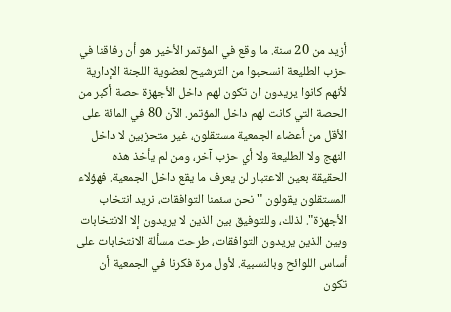أزيد من 20 سنة. ما وقع في المؤتمر الأخير هو أن رفاقنا في حزب الطليعة انسحبوا من الترشيح لعضوية اللجنة الإدارية لأنهم كانوا يريدون ان تكون لهم داخل الأجهزة حصة أكبر من الحصة التي كانت لهم داخل المؤتمر. الآن 80 في المائة على الأقل من أعضاء الجمعية مستقلون، غير متحزبين لا داخل النهج ولا الطليعة ولا أي حزب آخر، ومن لم يأخذ هذه الحقيقة بعين الاعتبار لن يعرف ما يقع داخل الجمعية. فهؤلاء المستقلون يقولون "نحن سئمنا التوافقات، نريد انتخاب الأجهزة". لذلك، وللتوفيق بين الذين لا يريدون إلا الانتخابات وبين الذين يريدون التوافقات، طرحت مسألة الانتخابات على أساس اللوائح وبالنسبية. لأول مرة فكرنا في الجمعية أن تكون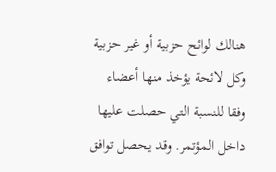هنالك لوائح حزبية أو غير حزبية وكل لائحة يؤخذ منها أعضاء وفقا للنسبة التي حصلت عليها داخل المؤتمر. وقد يحصل توافق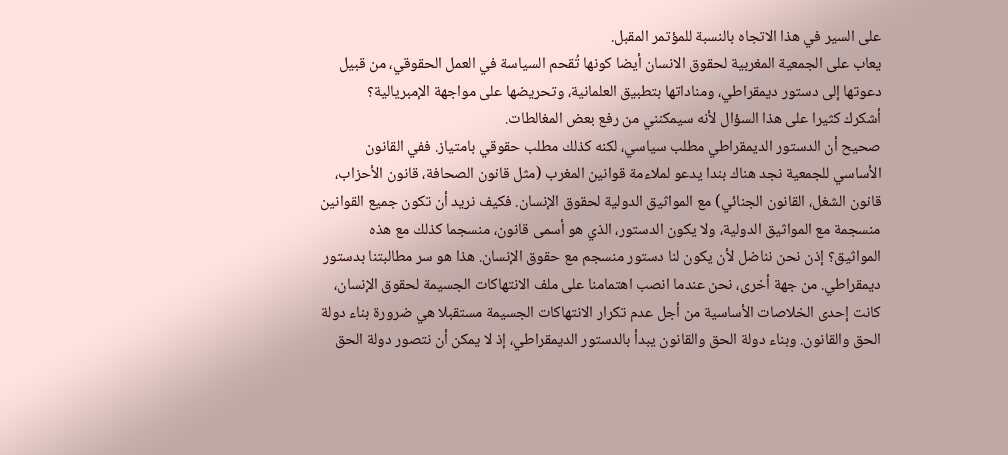على السير في هذا الاتجاه بالنسبة للمؤتمر المقبل.
يعاب على الجمعية المغربية لحقوق الانسان أيضا كونها تُقحم السياسة في العمل الحقوقي، من قبيل دعوتها إلى دستور ديمقراطي، ومناداتها بتطبيق العلمانية، وتحريضها على مواجهة الإمبريالية؟
أشكرك كثيرا على هذا السؤال لأنه سيمكنني من رفع بعض المغالطات.
صحيح أن الدستور الديمقراطي مطلب سياسي، لكنه كذلك مطلب حقوقي بامتياز. ففي القانون الأساسي للجمعية نجد هناك بندا يدعو لملاءمة قوانين المغرب (مثل قانون الصحافة، قانون الأحزاب، قانون الشغل، القانون الجنائي) مع المواثيق الدولية لحقوق الإنسان. فكيف نريد أن تكون جميع القوانين منسجمة مع المواثيق الدولية، ولا يكون الدستور، الذي هو أسمى قانون، منسجما كذلك مع هذه المواثيق؟ إذن نحن نناضل لأن يكون لنا دستور منسجم مع حقوق الإنسان. هذا هو سر مطالبتنا بدستور ديمقراطي. من جهة أخرى، نحن عندما انصب اهتمامنا على ملف الانتهاكات الجسيمة لحقوق الإنسان، كانت إحدى الخلاصات الأساسية من أجل عدم تكرار الانتهاكات الجسيمة مستقبلا هي ضرورة بناء دولة الحق والقانون. وبناء دولة الحق والقانون يبدأ بالدستور الديمقراطي، إذ لا يمكن أن نتصور دولة الحق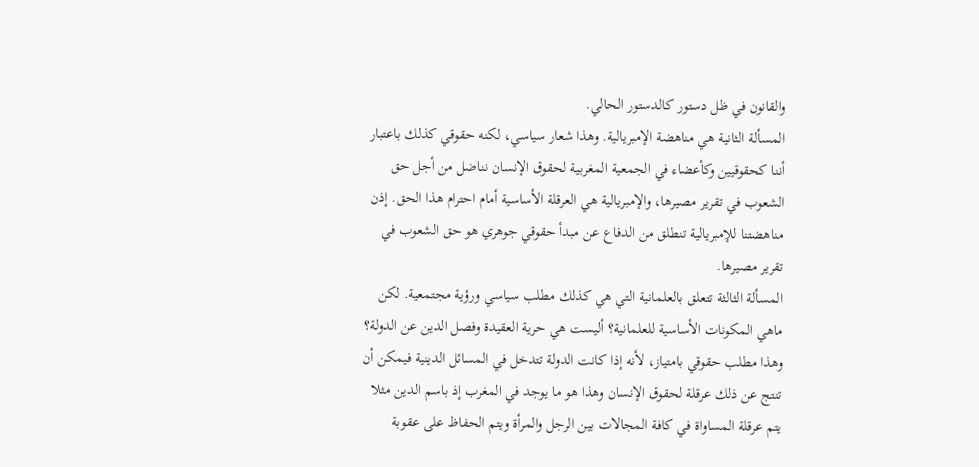والقانون في ظل دستور كالدستور الحالي.
المسألة الثانية هي مناهضة الإمبريالية. وهذا شعار سياسي، لكنه حقوقي كذلك باعتبار أننا كحقوقيين وكأعضاء في الجمعية المغربية لحقوق الإنسان نناضل من أجل حق الشعوب في تقرير مصيرها، والإمبريالية هي العرقلة الأساسية أمام احترام هذا الحق. إذن مناهضتنا للإمبريالية تنطلق من الدفاع عن مبدأ حقوقي جوهري هو حق الشعوب في تقرير مصيرها.
المسألة الثالثة تتعلق بالعلمانية التي هي كذلك مطلب سياسي ورؤية مجتمعية. لكن ماهي المكونات الأساسية للعلمانية؟ أليست هي حرية العقيدة وفصل الدين عن الدولة؟ وهذا مطلب حقوقي بامتياز، لأنه إذا كانت الدولة تتدخل في المسائل الدينية فيمكن أن تنتج عن ذلك عرقلة لحقوق الإنسان وهذا هو ما يوجد في المغرب إذ باسم الدين مثلا يتم عرقلة المساواة في كافة المجالات بين الرجل والمرأة ويتم الحفاظ على عقوبة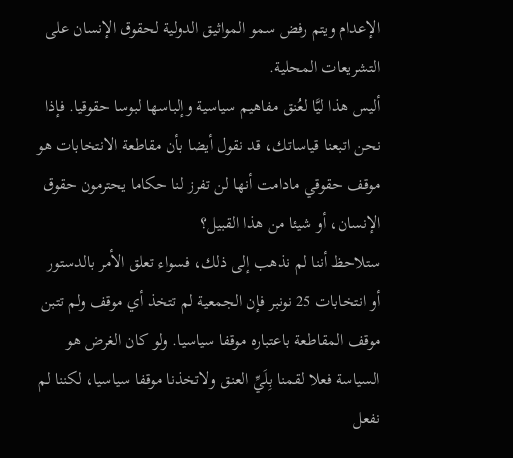الإعدام ويتم رفض سمو المواثيق الدولية لحقوق الإنسان على التشريعات المحلية.
أليس هذا ليَّا لعُنق مفاهيم سياسية وإلباسها لبوسا حقوقيا. فإذا نحن اتبعنا قياساتك، قد نقول أيضا بأن مقاطعة الانتخابات هو موقف حقوقي مادامت أنها لن تفرز لنا حكاما يحترمون حقوق الإنسان، أو شيئا من هذا القبيل؟
ستلاحظ أننا لم نذهب إلى ذلك، فسواء تعلق الأمر بالدستور أو انتخابات 25 نونبر فإن الجمعية لم تتخذ أي موقف ولم تتبن موقف المقاطعة باعتباره موقفا سياسيا. ولو كان الغرض هو السياسة فعلا لقمنا بِلَيِّ العنق ولاتخذنا موقفا سياسيا، لكننا لم نفعل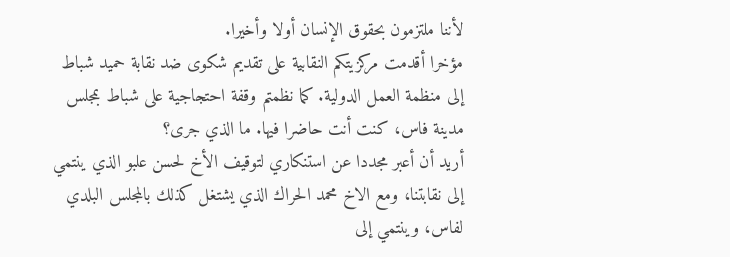لأننا ملتزمون بحقوق الإنسان أولا وأخيرا.
مؤخرا أقدمت مركزيتكم النقابية على تقديم شكوى ضد نقابة حميد شباط إلى منظمة العمل الدولية. كما نظمتم وقفة احتجاجية على شباط بمجلس مدينة فاس، كنت أنت حاضرا فيها. ما الذي جرى؟
أريد أن أعبر مجددا عن استنكاري لتوقيف الأخ لحسن علبو الذي ينتمي إلى نقابتنا، ومع الاخ محمد الحراك الذي يشتغل كذلك بالمجلس البلدي لفاس، وينتمي إلى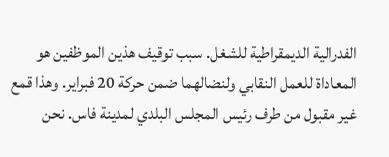الفدرالية الديمقراطية للشغل. سبب توقيف هذين الموظفين هو المعاداة للعمل النقابي ولنضالهما ضمن حركة 20 فبراير. وهذا قمع غير مقبول من طرف رئيس المجلس البلدي لمدينة فاس. نحن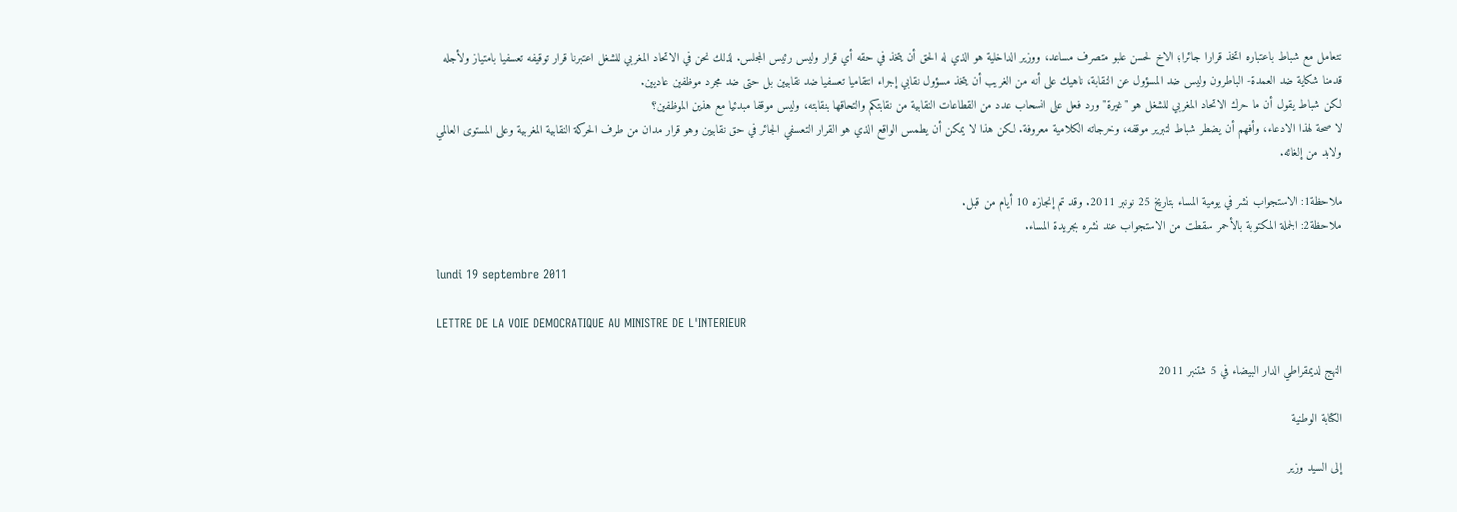نتعامل مع شباط باعتباره اتخذ قرارا جائرا؛ الاخ لحسن علبو متصرف مساعد، ووزير الداخلية هو الذي له الحق أن يتخذ في حقه أي قرار وليس رئيس المجلس. لذلك نحن في الاتحاد المغربي للشغل اعتبرنا قرار توقيفه تعسفيا بامتياز ولأجله قدمنا شكاية ضد العمدة- الباطرون وليس ضد المسؤول عن النقابة، ناهيك على أنه من الغريب أن يتخذ مسؤول نقابي إجراء انتقاميا تعسفيا ضد نقابيين بل حتى ضد مجرد موظفين عاديين.
لكن شباط يقول أن ما حرك الاتحاد المغربي للشغل هو "غيرة" ورد فعل على انسحاب عدد من القطاعات النقابية من نقابتكم والتحاقها بنقابته، وليس موقفا مبدئيا مع هذين الموظفين؟
لا صحة لهذا الادعاء، وأفهم أن يضطر شباط لتبرير موقفه، وخرجاته الكلامية معروفة. لكن هذا لا يمكن أن يطمس الواقع الذي هو القرار التعسفي الجائر في حق نقابيين وهو قرار مدان من طرف الحركة النقابية المغربية وعلى المستوى العالمي ولابد من إلغائه.

ملاحظة1: الاستجواب نشر في يومية المساء بتاريخ 25 نونبر 2011. وقد تم إنجازه 10 أيام من قبل.
ملاحظة2: الجملة المكتوبة بالأحمر سقطت من الاستجواب عند نشره بجريدة المساء.

lundi 19 septembre 2011

LETTRE DE LA VOIE DEMOCRATIQUE AU MINISTRE DE L'INTERIEUR

النهج لديمقراطي الدار البيضاء في 5 شتنبر 2011

الكتابة الوطنية

إلى السيد وزير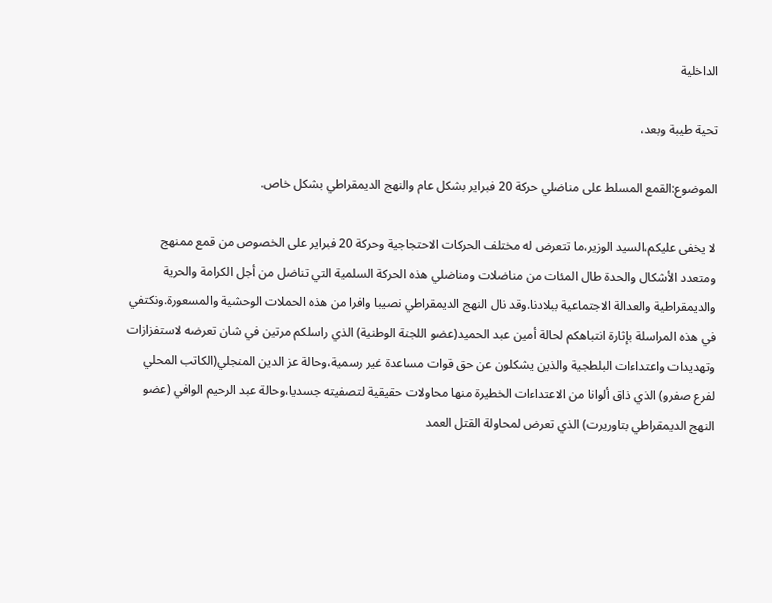الداخلية

تحية طيبة وبعد،

الموضوع:القمع المسلط على مناضلي حركة 20 فبراير بشكل عام والنهج الديمقراطي بشكل خاص.

لا يخفى عليكم،السيد الوزير،ما تتعرض له مختلف الحركات الاحتجاجية وحركة 20 فبراير على الخصوص من قمع ممنهج ومتعدد الأشكال والحدة طال المئات من مناضلات ومناضلي هذه الحركة السلمية التي تناضل من أجل الكرامة والحرية والديمقراطية والعدالة الاجتماعية ببلادنا.وقد نال النهج الديمقراطي نصيبا وافرا من هذه الحملات الوحشية والمسعورة.ونكتفي في هذه المراسلة بإثارة انتباهكم لحالة أمين عبد الحميد(عضو اللجنة الوطنية) الذي راسلكم مرتين في شان تعرضه لاستفزازات وتهديدات واعتداءات البلطجية والذين يشكلون عن حق قوات مساعدة غير رسمية،وحالة عز الدين المنجلي(الكاتب المحلي لفرع صفرو) الذي ذاق ألوانا من الاعتداءات الخطيرة منها محاولات حقيقية لتصفيته جسديا،وحالة عبد الرحيم الوافي (عضو النهج الديمقراطي بتاوريرت) الذي تعرض لمحاولة القتل العمد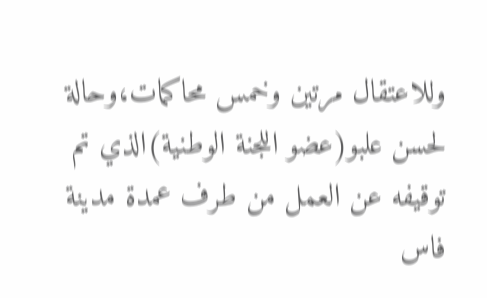وللاعتقال مرتين وخمس محاكمات،وحالة لحسن علبو(عضو اللجنة الوطنية)الذي تم توقيفه عن العمل من طرف عمدة مدينة فاس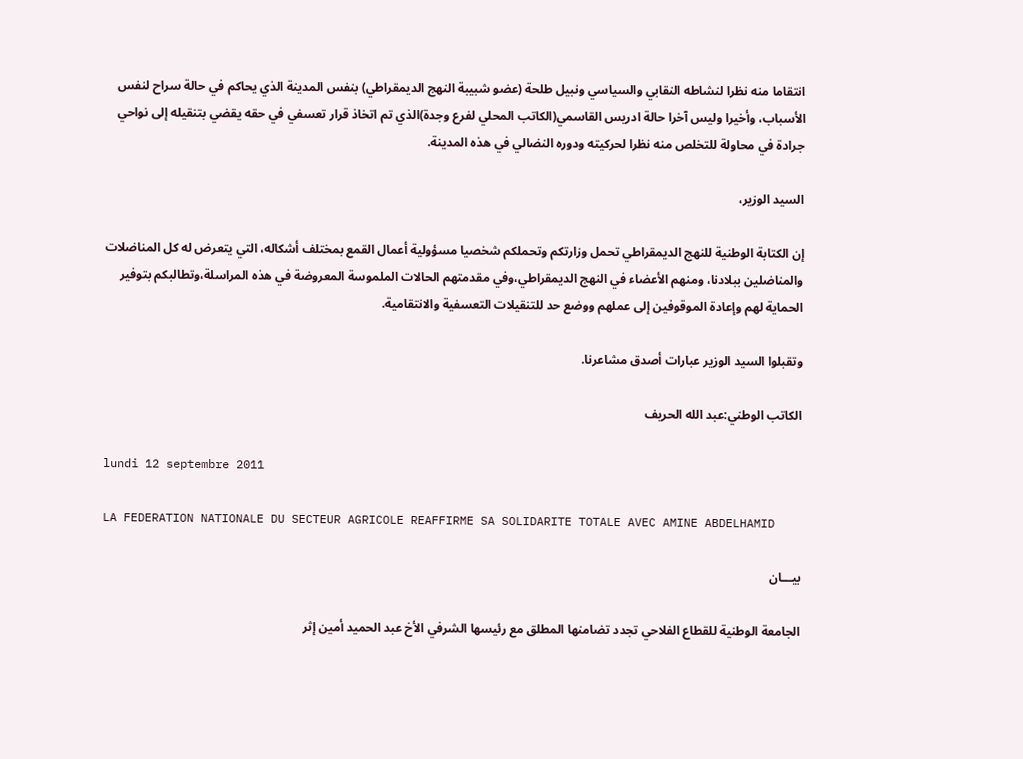انتقاما منه نظرا لنشاطه النقابي والسياسي ونبيل طلحة (عضو شبيبة النهج الديمقراطي) بنفس المدينة الذي يحاكم في حالة سراح لنفس الأسباب، وأخيرا وليس آخرا حالة ادريس القاسمي(الكاتب المحلي لفرع وجدة)الذي تم اتخاذ قرار تعسفي في حقه يقضي بتنقيله إلى نواحي جرادة في محاولة للتخلص منه نظرا لحركيته ودوره النضالي في هذه المدينة.

السيد الوزير،

إن الكتابة الوطنية للنهج الديمقراطي تحمل وزارتكم وتحملكم شخصيا مسؤولية أعمال القمع بمختلف أشكاله، التي يتعرض له كل المناضلات والمناضلين ببلادنا، ومنهم الأعضاء في النهج الديمقراطي،وفي مقدمتهم الحالات الملموسة المعروضة في هذه المراسلة،وتطالبكم بتوفير الحماية لهم وإعادة الموقوفين إلى عملهم ووضع حد للتنقيلات التعسفية والانتقامية.

وتقبلوا السيد الوزير عبارات أصدق مشاعرنا.

الكاتب الوطني:عبد الله الحريف

lundi 12 septembre 2011

LA FEDERATION NATIONALE DU SECTEUR AGRICOLE REAFFIRME SA SOLIDARITE TOTALE AVEC AMINE ABDELHAMID

بيـــان

الجامعة الوطنية للقطاع الفلاحي تجدد تضامنها المطلق مع رئيسها الشرفي الأخ عبد الحميد أمين إثر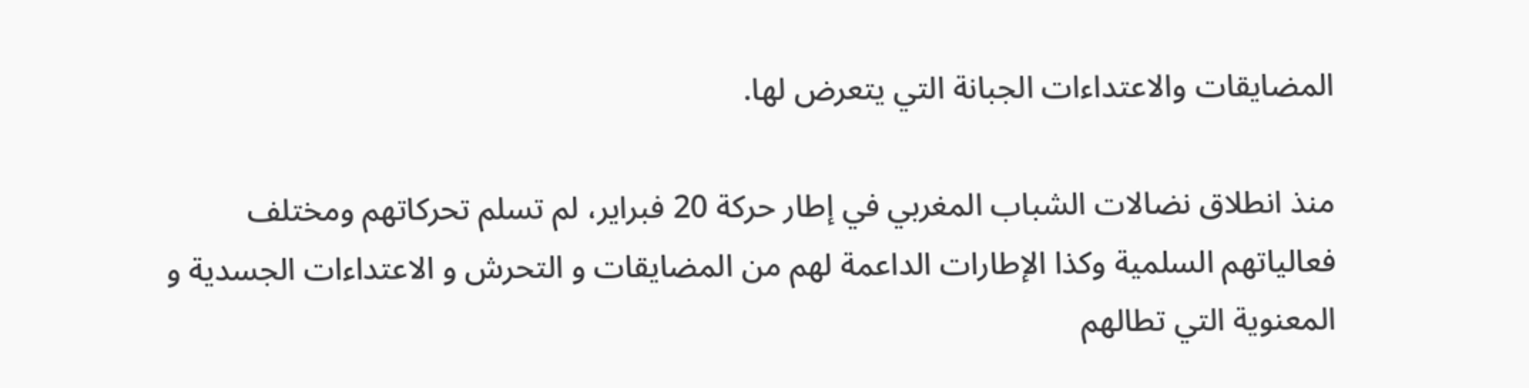المضايقات والاعتداءات الجبانة التي يتعرض لها.

منذ انطلاق نضالات الشباب المغربي في إطار حركة 20 فبراير، لم تسلم تحركاتهم ومختلف فعالياتهم السلمية وكذا الإطارات الداعمة لهم من المضايقات و التحرش و الاعتداءات الجسدية و المعنوية التي تطالهم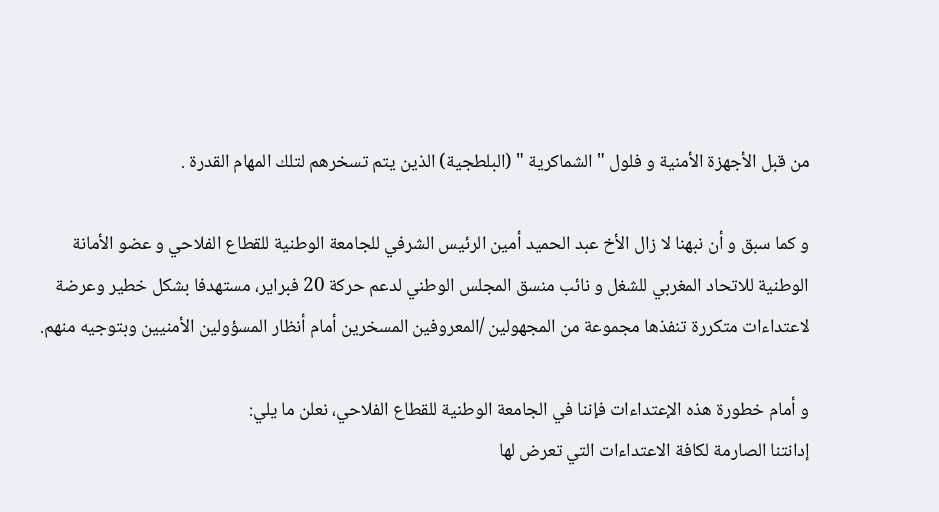من قبل الأجهزة الأمنية و فلول "الشماكرية " (البلطجية) الذين يتم تسخرهم لتلك المهام القدرة .

و كما سبق و أن نبهنا لا زال الأخ عبد الحميد أمين الرئيس الشرفي للجامعة الوطنية للقطاع الفلاحي و عضو الأمانة الوطنية للاتحاد المغربي للشغل و نائب منسق المجلس الوطني لدعم حركة 20 فبراير، مستهدفا بشكل خطير وعرضة لاعتداءات متكررة تنفذها مجموعة من المجهولين /المعروفين المسخرين أمام أنظار المسؤولين الأمنيين وبتوجيه منهم.

و أمام خطورة هذه الإعتداءات فإننا في الجامعة الوطنية للقطاع الفلاحي، نعلن ما يلي:
إدانتنا الصارمة لكافة الاعتداءات التي تعرض لها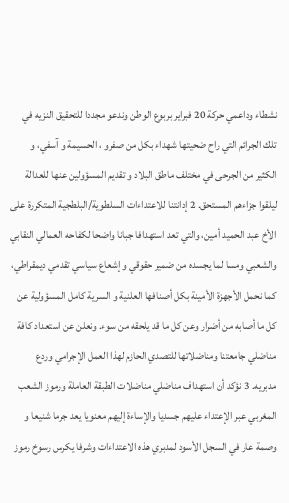نشطاء وداعمي حركة 20 فبراير بربوع الوطن وندعو مجددا للتحقيق النزيه في تلك الجرائم التي راح ضحيتها شهداء بكل من صفرو ، الحسيمة و آسفي، و الكثير من الجرحى في مختلف ماطق البلاد و تقديم المسؤولين عنها للعدالة ليلقوا جزاءهم المستحق. 2 إدانتنا للاعتداءات السلطوية/البلطجية المتكررة على الأخ عبد الحميد أمين، والتي تعد استهدافا جبانا واضحا لكفاحه العمالي النقابي والشعبي ومسا لما يجسده من ضمير حقوقي و إشعاع سياسي تقدمي ديمقراطي، كما نحمل الأجهزة الأمينة بكل أصنافها العلنية و السرية كامل المسؤولية عن كل ما أصابه من أضرار وعن كل ما قد يلحقه من سوء. ونعلن عن استعداد كافة مناضلي جامعتنا ومناضلاتها للتصدي الحازم لهذا العمل الإجرامي وردع مدبريه. 3 نؤكد أن استهداف مناضلي مناضلات الطبقة العاملة ورموز الشعب المغربي عبر الإعتداء عليهم جسديا والإساءة إليهم معنويا يعد جرما شنيعا و وصمة عار في السجل الأسود لمدبري هذه الاعتداءات وشرفا يكرس رسوخ رموز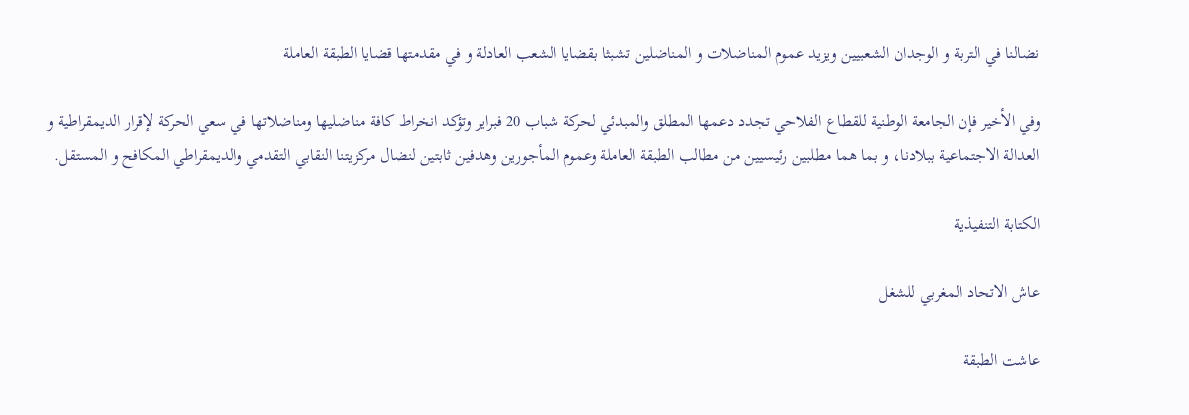نضالنا في التربة و الوجدان الشعبيين ويزيد عموم المناضلات و المناضلين تشبثا بقضايا الشعب العادلة و في مقدمتها قضايا الطبقة العاملة

وفي الأخير فإن الجامعة الوطنية للقطاع الفلاحي تجدد دعمها المطلق والمبدئي لحركة شباب 20 فبراير وتؤكد انخراط كافة مناضليها ومناضلاتها في سعي الحركة لإقرار الديمقراطية و العدالة الاجتماعية ببلادنا، و بما هما مطلبين رئيسيين من مطالب الطبقة العاملة وعموم المأجورين وهدفين ثابتين لنضال مركزيتنا النقابي التقدمي والديمقراطي المكافح و المستقل.

الكتابة التنفيذية

عاش الاتحاد المغربي للشغل

عاشت الطبقة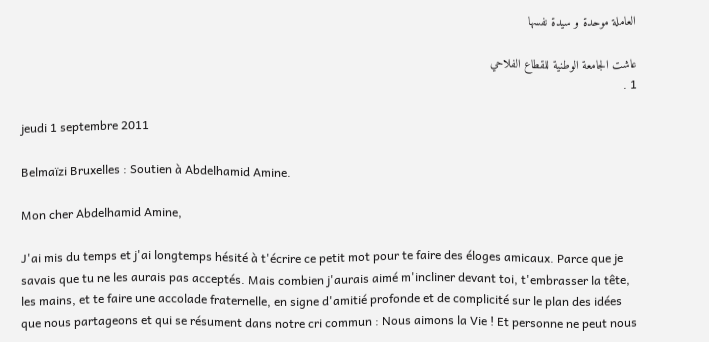العاملة موحدة و سيدة نفسها

عاشت الجامعة الوطنية للقطاع الفلاحي
1 .

jeudi 1 septembre 2011

Belmaïzi Bruxelles : Soutien à Abdelhamid Amine.

Mon cher Abdelhamid Amine,

J'ai mis du temps et j'ai longtemps hésité à t'écrire ce petit mot pour te faire des éloges amicaux. Parce que je savais que tu ne les aurais pas acceptés. Mais combien j'aurais aimé m'incliner devant toi, t'embrasser la tête, les mains, et te faire une accolade fraternelle, en signe d'amitié profonde et de complicité sur le plan des idées que nous partageons et qui se résument dans notre cri commun : Nous aimons la Vie ! Et personne ne peut nous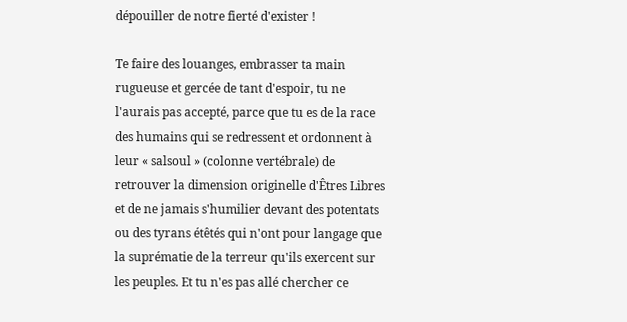dépouiller de notre fierté d'exister !

Te faire des louanges, embrasser ta main rugueuse et gercée de tant d'espoir, tu ne l'aurais pas accepté, parce que tu es de la race des humains qui se redressent et ordonnent à leur « salsoul » (colonne vertébrale) de retrouver la dimension originelle d'Êtres Libres et de ne jamais s'humilier devant des potentats ou des tyrans étêtés qui n'ont pour langage que la suprématie de la terreur qu'ils exercent sur les peuples. Et tu n'es pas allé chercher ce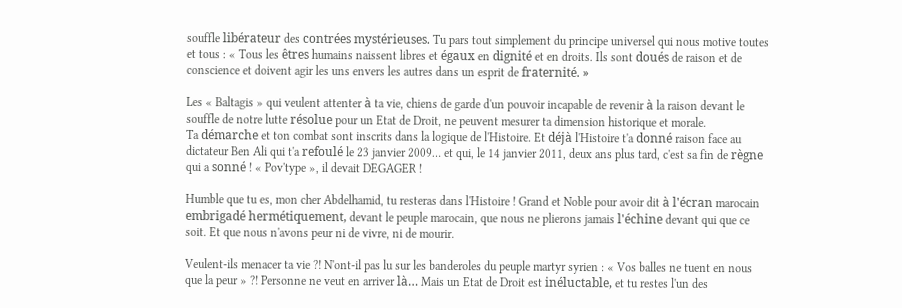souffle libérateur des contrées mystérieuses. Tu pars tout simplement du principe universel qui nous motive toutes et tous : « Tous les êtres humains naissent libres et égaux en dignité et en droits. Ils sont doués de raison et de conscience et doivent agir les uns envers les autres dans un esprit de fraternité. »

Les « Baltagis » qui veulent attenter à ta vie, chiens de garde d'un pouvoir incapable de revenir à la raison devant le souffle de notre lutte résolue pour un Etat de Droit, ne peuvent mesurer ta dimension historique et morale.
Ta démarche et ton combat sont inscrits dans la logique de l'Histoire. Et déjà l'Histoire t'a donné raison face au dictateur Ben Ali qui t'a refoulé le 23 janvier 2009… et qui, le 14 janvier 2011, deux ans plus tard, c'est sa fin de règne qui a sonné ! « Pov'type », il devait DEGAGER !

Humble que tu es, mon cher Abdelhamid, tu resteras dans l'Histoire ! Grand et Noble pour avoir dit à l'écran marocain embrigadé hermétiquement, devant le peuple marocain, que nous ne plierons jamais l'échine devant qui que ce soit. Et que nous n'avons peur ni de vivre, ni de mourir.

Veulent-ils menacer ta vie ?! N'ont-il pas lu sur les banderoles du peuple martyr syrien : « Vos balles ne tuent en nous que la peur » ?! Personne ne veut en arriver là… Mais un Etat de Droit est inéluctable, et tu restes l'un des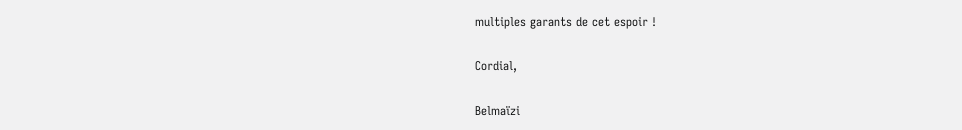multiples garants de cet espoir !

Cordial,

Belmaïzi